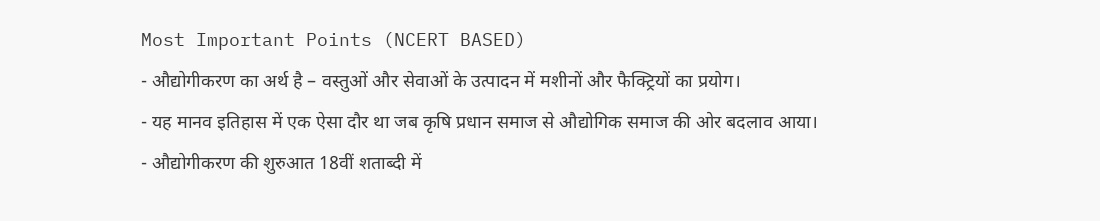Most Important Points (NCERT BASED)
- औद्योगीकरण का अर्थ है – वस्तुओं और सेवाओं के उत्पादन में मशीनों और फैक्ट्रियों का प्रयोग।
- यह मानव इतिहास में एक ऐसा दौर था जब कृषि प्रधान समाज से औद्योगिक समाज की ओर बदलाव आया।
- औद्योगीकरण की शुरुआत 18वीं शताब्दी में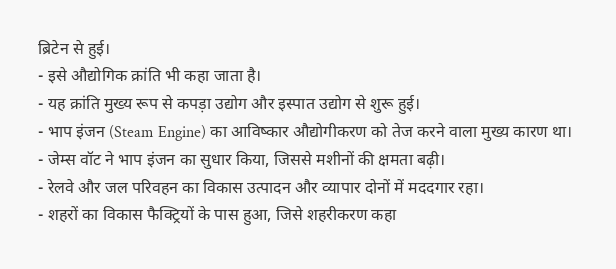ब्रिटेन से हुई।
- इसे औद्योगिक क्रांति भी कहा जाता है।
- यह क्रांति मुख्य रूप से कपड़ा उद्योग और इस्पात उद्योग से शुरू हुई।
- भाप इंजन (Steam Engine) का आविष्कार औद्योगीकरण को तेज करने वाला मुख्य कारण था।
- जेम्स वॉट ने भाप इंजन का सुधार किया, जिससे मशीनों की क्षमता बढ़ी।
- रेलवे और जल परिवहन का विकास उत्पादन और व्यापार दोनों में मददगार रहा।
- शहरों का विकास फैक्ट्रियों के पास हुआ, जिसे शहरीकरण कहा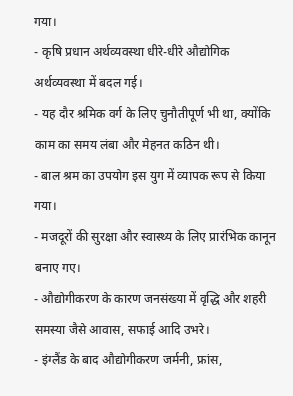गया।
- कृषि प्रधान अर्थव्यवस्था धीरे-धीरे औद्योगिक अर्थव्यवस्था में बदल गई।
- यह दौर श्रमिक वर्ग के लिए चुनौतीपूर्ण भी था, क्योंकि काम का समय लंबा और मेहनत कठिन थी।
- बाल श्रम का उपयोग इस युग में व्यापक रूप से किया गया।
- मजदूरों की सुरक्षा और स्वास्थ्य के लिए प्रारंभिक कानून बनाए गए।
- औद्योगीकरण के कारण जनसंख्या में वृद्धि और शहरी समस्या जैसे आवास, सफाई आदि उभरे।
- इंग्लैंड के बाद औद्योगीकरण जर्मनी, फ्रांस,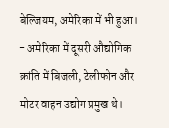बेल्जियम, अमेरिका में भी हुआ।
- अमेरिका में दूसरी औद्योगिक क्रांति में बिजली, टेलीफोन और मोटर वाहन उद्योग प्रमुख थे।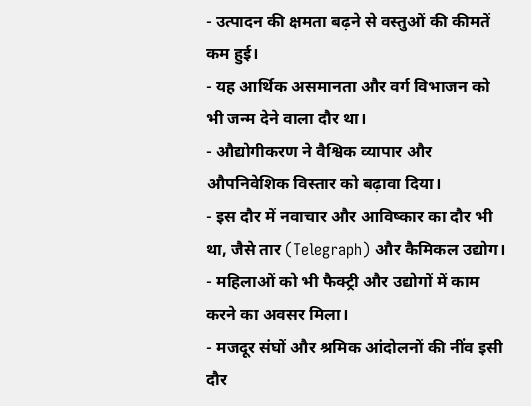- उत्पादन की क्षमता बढ़ने से वस्तुओं की कीमतें कम हुई।
- यह आर्थिक असमानता और वर्ग विभाजन को भी जन्म देने वाला दौर था।
- औद्योगीकरण ने वैश्विक व्यापार और औपनिवेशिक विस्तार को बढ़ावा दिया।
- इस दौर में नवाचार और आविष्कार का दौर भी था, जैसे तार (Telegraph) और कैमिकल उद्योग।
- महिलाओं को भी फैक्ट्री और उद्योगों में काम करने का अवसर मिला।
- मजदूर संघों और श्रमिक आंदोलनों की नींव इसी दौर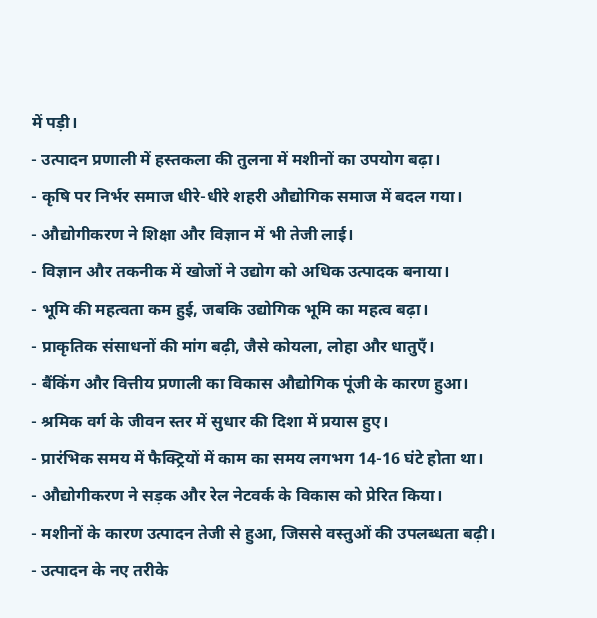में पड़ी।
- उत्पादन प्रणाली में हस्तकला की तुलना में मशीनों का उपयोग बढ़ा।
- कृषि पर निर्भर समाज धीरे-धीरे शहरी औद्योगिक समाज में बदल गया।
- औद्योगीकरण ने शिक्षा और विज्ञान में भी तेजी लाई।
- विज्ञान और तकनीक में खोजों ने उद्योग को अधिक उत्पादक बनाया।
- भूमि की महत्वता कम हुई, जबकि उद्योगिक भूमि का महत्व बढ़ा।
- प्राकृतिक संसाधनों की मांग बढ़ी, जैसे कोयला, लोहा और धातुएँ।
- बैंकिंग और वित्तीय प्रणाली का विकास औद्योगिक पूंजी के कारण हुआ।
- श्रमिक वर्ग के जीवन स्तर में सुधार की दिशा में प्रयास हुए।
- प्रारंभिक समय में फैक्ट्रियों में काम का समय लगभग 14-16 घंटे होता था।
- औद्योगीकरण ने सड़क और रेल नेटवर्क के विकास को प्रेरित किया।
- मशीनों के कारण उत्पादन तेजी से हुआ, जिससे वस्तुओं की उपलब्धता बढ़ी।
- उत्पादन के नए तरीके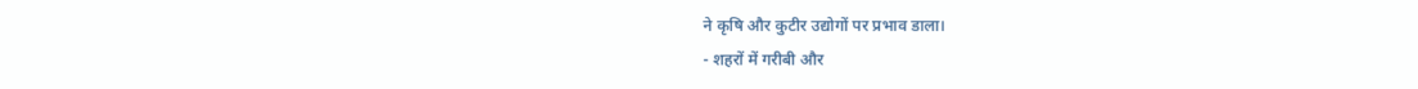ने कृषि और कुटीर उद्योगों पर प्रभाव डाला।
- शहरों में गरीबी और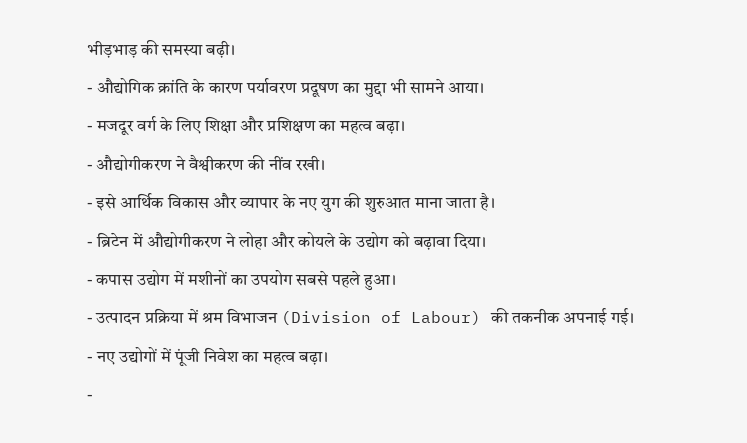भीड़भाड़ की समस्या बढ़ी।
- औद्योगिक क्रांति के कारण पर्यावरण प्रदूषण का मुद्दा भी सामने आया।
- मजदूर वर्ग के लिए शिक्षा और प्रशिक्षण का महत्व बढ़ा।
- औद्योगीकरण ने वैश्वीकरण की नींव रखी।
- इसे आर्थिक विकास और व्यापार के नए युग की शुरुआत माना जाता है।
- ब्रिटेन में औद्योगीकरण ने लोहा और कोयले के उद्योग को बढ़ावा दिया।
- कपास उद्योग में मशीनों का उपयोग सबसे पहले हुआ।
- उत्पादन प्रक्रिया में श्रम विभाजन (Division of Labour) की तकनीक अपनाई गई।
- नए उद्योगों में पूंजी निवेश का महत्व बढ़ा।
-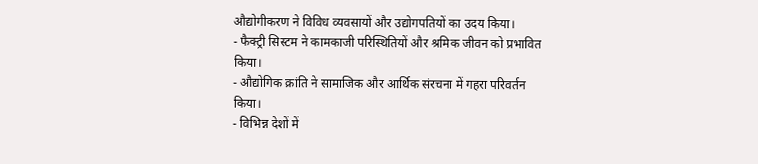औद्योगीकरण ने विविध व्यवसायों और उद्योगपतियों का उदय किया।
- फैक्ट्री सिस्टम ने कामकाजी परिस्थितियों और श्रमिक जीवन को प्रभावित किया।
- औद्योगिक क्रांति ने सामाजिक और आर्थिक संरचना में गहरा परिवर्तन किया।
- विभिन्न देशों में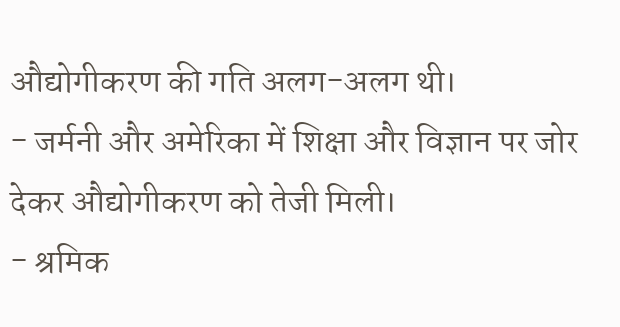औद्योगीकरण की गति अलग-अलग थी।
- जर्मनी और अमेरिका में शिक्षा और विज्ञान पर जोर देकर औद्योगीकरण को तेजी मिली।
- श्रमिक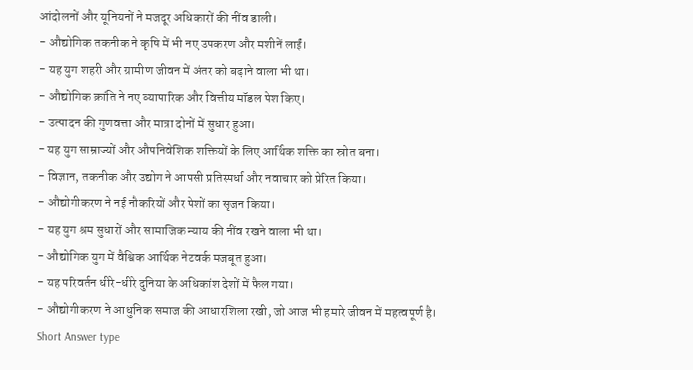आंदोलनों और यूनियनों ने मजदूर अधिकारों की नींव डाली।
- औद्योगिक तकनीक ने कृषि में भी नए उपकरण और मशीनें लाईं।
- यह युग शहरी और ग्रामीण जीवन में अंतर को बढ़ाने वाला भी था।
- औद्योगिक क्रांति ने नए व्यापारिक और वित्तीय मॉडल पेश किए।
- उत्पादन की गुणवत्ता और मात्रा दोनों में सुधार हुआ।
- यह युग साम्राज्यों और औपनिवेशिक शक्तियों के लिए आर्थिक शक्ति का स्रोत बना।
- विज्ञान, तकनीक और उद्योग ने आपसी प्रतिस्पर्धा और नवाचार को प्रेरित किया।
- औद्योगीकरण ने नई नौकरियों और पेशों का सृजन किया।
- यह युग श्रम सुधारों और सामाजिक न्याय की नींव रखने वाला भी था।
- औद्योगिक युग में वैश्विक आर्थिक नेटवर्क मजबूत हुआ।
- यह परिवर्तन धीरे-धीरे दुनिया के अधिकांश देशों में फैल गया।
- औद्योगीकरण ने आधुनिक समाज की आधारशिला रखी, जो आज भी हमारे जीवन में महत्वपूर्ण है।
Short Answer type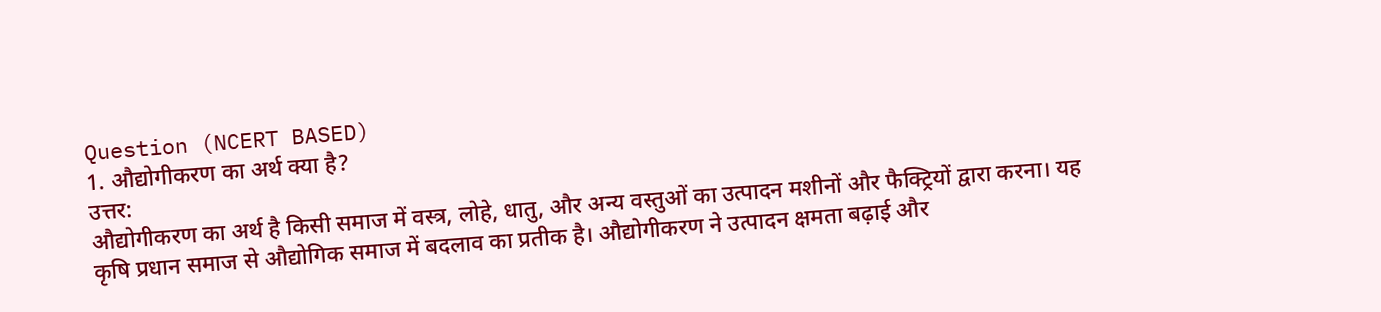Question (NCERT BASED)
1. औद्योगीकरण का अर्थ क्या है?
उत्तर:
औद्योगीकरण का अर्थ है किसी समाज में वस्त्र, लोहे, धातु, और अन्य वस्तुओं का उत्पादन मशीनों और फैक्ट्रियों द्वारा करना। यह कृषि प्रधान समाज से औद्योगिक समाज में बदलाव का प्रतीक है। औद्योगीकरण ने उत्पादन क्षमता बढ़ाई और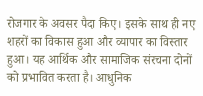रोजगार के अवसर पैदा किए। इसके साथ ही नए शहरों का विकास हुआ और व्यापार का विस्तार हुआ। यह आर्थिक और सामाजिक संरचना दोनों को प्रभावित करता है। आधुनिक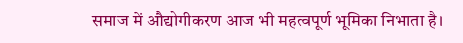समाज में औद्योगीकरण आज भी महत्वपूर्ण भूमिका निभाता है।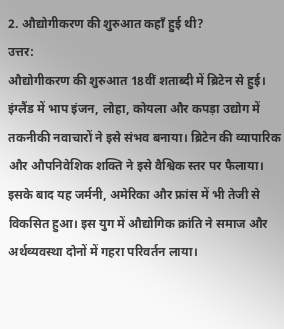2. औद्योगीकरण की शुरुआत कहाँ हुई थी?
उत्तर:
औद्योगीकरण की शुरुआत 18वीं शताब्दी में ब्रिटेन से हुई। इंग्लैंड में भाप इंजन, लोहा, कोयला और कपड़ा उद्योग में तकनीकी नवाचारों ने इसे संभव बनाया। ब्रिटेन की व्यापारिक और औपनिवेशिक शक्ति ने इसे वैश्विक स्तर पर फैलाया। इसके बाद यह जर्मनी, अमेरिका और फ्रांस में भी तेजी से विकसित हुआ। इस युग में औद्योगिक क्रांति ने समाज और अर्थव्यवस्था दोनों में गहरा परिवर्तन लाया।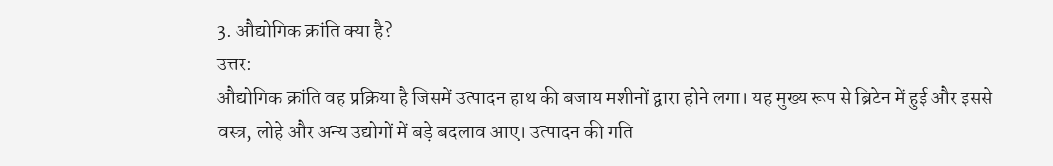3. औद्योगिक क्रांति क्या है?
उत्तर:
औद्योगिक क्रांति वह प्रक्रिया है जिसमें उत्पादन हाथ की बजाय मशीनों द्वारा होने लगा। यह मुख्य रूप से ब्रिटेन में हुई और इससे वस्त्र, लोहे और अन्य उद्योगों में बड़े बदलाव आए। उत्पादन की गति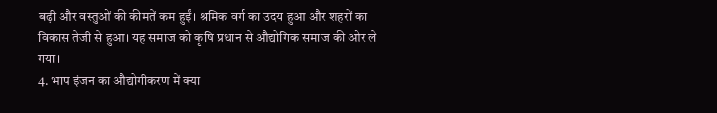बढ़ी और वस्तुओं की कीमतें कम हुईं। श्रमिक वर्ग का उदय हुआ और शहरों का विकास तेजी से हुआ। यह समाज को कृषि प्रधान से औद्योगिक समाज की ओर ले गया।
4. भाप इंजन का औद्योगीकरण में क्या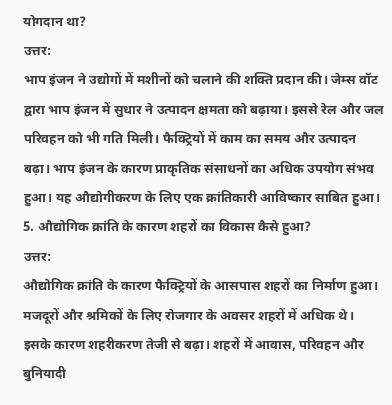योगदान था?
उत्तर:
भाप इंजन ने उद्योगों में मशीनों को चलाने की शक्ति प्रदान की। जेम्स वॉट द्वारा भाप इंजन में सुधार ने उत्पादन क्षमता को बढ़ाया। इससे रेल और जल परिवहन को भी गति मिली। फैक्ट्रियों में काम का समय और उत्पादन बढ़ा। भाप इंजन के कारण प्राकृतिक संसाधनों का अधिक उपयोग संभव हुआ। यह औद्योगीकरण के लिए एक क्रांतिकारी आविष्कार साबित हुआ।
5. औद्योगिक क्रांति के कारण शहरों का विकास कैसे हुआ?
उत्तर:
औद्योगिक क्रांति के कारण फैक्ट्रियों के आसपास शहरों का निर्माण हुआ। मजदूरों और श्रमिकों के लिए रोजगार के अवसर शहरों में अधिक थे। इसके कारण शहरीकरण तेजी से बढ़ा। शहरों में आवास, परिवहन और बुनियादी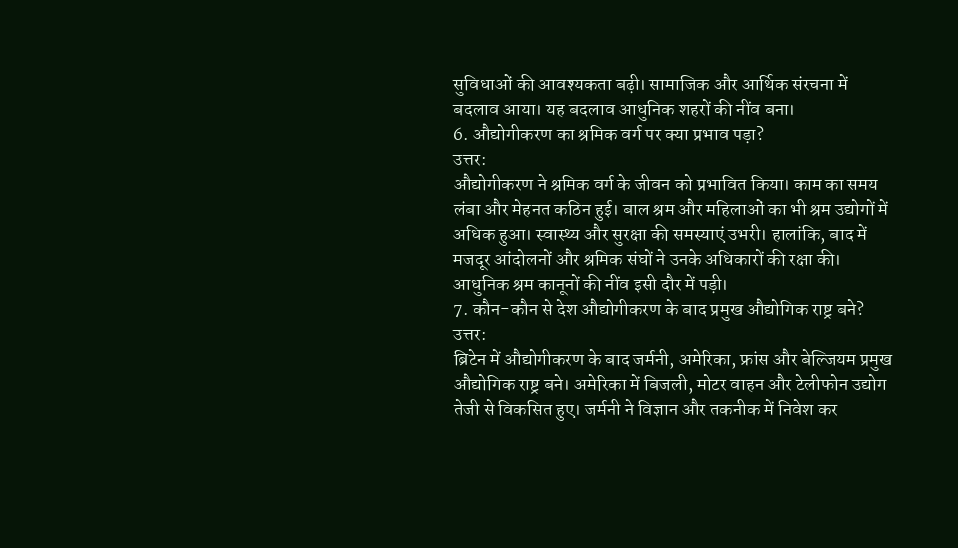सुविधाओं की आवश्यकता बढ़ी। सामाजिक और आर्थिक संरचना में बदलाव आया। यह बदलाव आधुनिक शहरों की नींव बना।
6. औद्योगीकरण का श्रमिक वर्ग पर क्या प्रभाव पड़ा?
उत्तर:
औद्योगीकरण ने श्रमिक वर्ग के जीवन को प्रभावित किया। काम का समय लंबा और मेहनत कठिन हुई। बाल श्रम और महिलाओं का भी श्रम उद्योगों में अधिक हुआ। स्वास्थ्य और सुरक्षा की समस्याएं उभरी। हालांकि, बाद में मजदूर आंदोलनों और श्रमिक संघों ने उनके अधिकारों की रक्षा की। आधुनिक श्रम कानूनों की नींव इसी दौर में पड़ी।
7. कौन-कौन से देश औद्योगीकरण के बाद प्रमुख औद्योगिक राष्ट्र बने?
उत्तर:
ब्रिटेन में औद्योगीकरण के बाद जर्मनी, अमेरिका, फ्रांस और बेल्जियम प्रमुख औद्योगिक राष्ट्र बने। अमेरिका में बिजली, मोटर वाहन और टेलीफोन उद्योग तेजी से विकसित हुए। जर्मनी ने विज्ञान और तकनीक में निवेश कर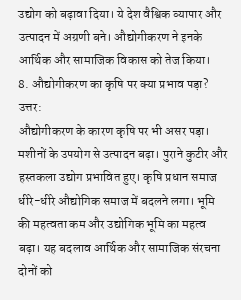उद्योग को बढ़ावा दिया। ये देश वैश्विक व्यापार और उत्पादन में अग्रणी बने। औद्योगीकरण ने इनके आर्थिक और सामाजिक विकास को तेज किया।
8. औद्योगीकरण का कृषि पर क्या प्रभाव पड़ा?
उत्तर:
औद्योगीकरण के कारण कृषि पर भी असर पड़ा। मशीनों के उपयोग से उत्पादन बढ़ा। पुराने कुटीर और हस्तकला उद्योग प्रभावित हुए। कृषि प्रधान समाज धीरे-धीरे औद्योगिक समाज में बदलने लगा। भूमि की महत्वता कम और उद्योगिक भूमि का महत्व बढ़ा। यह बदलाव आर्थिक और सामाजिक संरचना दोनों को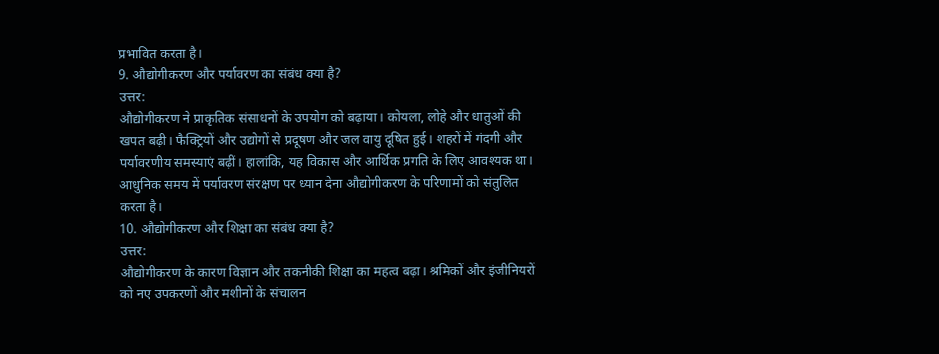प्रभावित करता है।
9. औद्योगीकरण और पर्यावरण का संबंध क्या है?
उत्तर:
औद्योगीकरण ने प्राकृतिक संसाधनों के उपयोग को बढ़ाया। कोयला, लोहे और धातुओं की खपत बढ़ी। फैक्ट्रियों और उद्योगों से प्रदूषण और जल वायु दूषित हुई। शहरों में गंदगी और पर्यावरणीय समस्याएं बढ़ीं। हालांकि, यह विकास और आर्थिक प्रगति के लिए आवश्यक था। आधुनिक समय में पर्यावरण संरक्षण पर ध्यान देना औद्योगीकरण के परिणामों को संतुलित करता है।
10. औद्योगीकरण और शिक्षा का संबंध क्या है?
उत्तर:
औद्योगीकरण के कारण विज्ञान और तकनीकी शिक्षा का महत्व बढ़ा। श्रमिकों और इंजीनियरों को नए उपकरणों और मशीनों के संचालन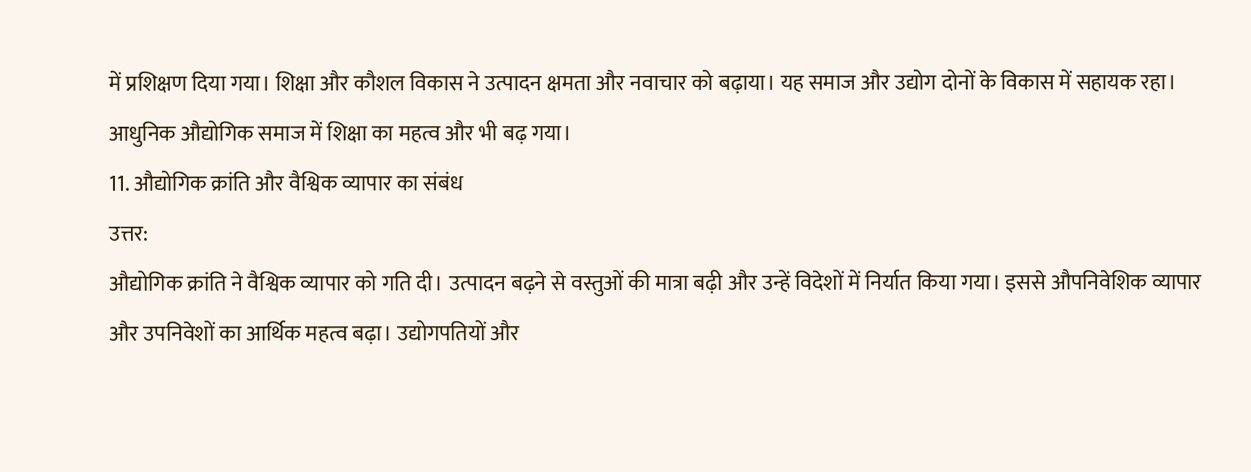में प्रशिक्षण दिया गया। शिक्षा और कौशल विकास ने उत्पादन क्षमता और नवाचार को बढ़ाया। यह समाज और उद्योग दोनों के विकास में सहायक रहा। आधुनिक औद्योगिक समाज में शिक्षा का महत्व और भी बढ़ गया।
11. औद्योगिक क्रांति और वैश्विक व्यापार का संबंध
उत्तर:
औद्योगिक क्रांति ने वैश्विक व्यापार को गति दी। उत्पादन बढ़ने से वस्तुओं की मात्रा बढ़ी और उन्हें विदेशों में निर्यात किया गया। इससे औपनिवेशिक व्यापार और उपनिवेशों का आर्थिक महत्व बढ़ा। उद्योगपतियों और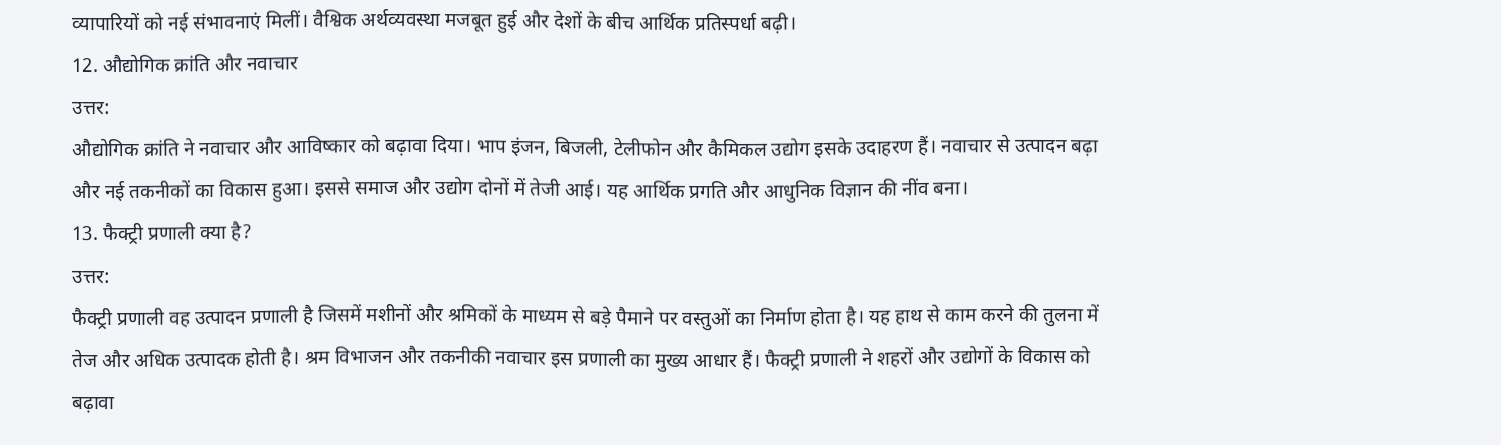व्यापारियों को नई संभावनाएं मिलीं। वैश्विक अर्थव्यवस्था मजबूत हुई और देशों के बीच आर्थिक प्रतिस्पर्धा बढ़ी।
12. औद्योगिक क्रांति और नवाचार
उत्तर:
औद्योगिक क्रांति ने नवाचार और आविष्कार को बढ़ावा दिया। भाप इंजन, बिजली, टेलीफोन और कैमिकल उद्योग इसके उदाहरण हैं। नवाचार से उत्पादन बढ़ा और नई तकनीकों का विकास हुआ। इससे समाज और उद्योग दोनों में तेजी आई। यह आर्थिक प्रगति और आधुनिक विज्ञान की नींव बना।
13. फैक्ट्री प्रणाली क्या है?
उत्तर:
फैक्ट्री प्रणाली वह उत्पादन प्रणाली है जिसमें मशीनों और श्रमिकों के माध्यम से बड़े पैमाने पर वस्तुओं का निर्माण होता है। यह हाथ से काम करने की तुलना में तेज और अधिक उत्पादक होती है। श्रम विभाजन और तकनीकी नवाचार इस प्रणाली का मुख्य आधार हैं। फैक्ट्री प्रणाली ने शहरों और उद्योगों के विकास को बढ़ावा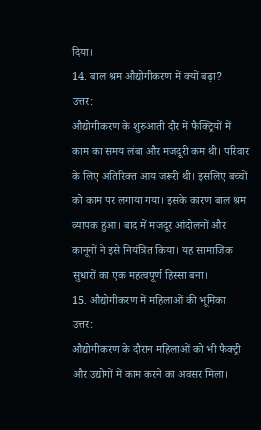दिया।
14. बाल श्रम औद्योगीकरण में क्यों बढ़ा?
उत्तर:
औद्योगीकरण के शुरुआती दौर में फैक्ट्रियों में काम का समय लंबा और मजदूरी कम थी। परिवार के लिए अतिरिक्त आय जरूरी थी। इसलिए बच्चों को काम पर लगाया गया। इसके कारण बाल श्रम व्यापक हुआ। बाद में मजदूर आंदोलनों और कानूनों ने इसे नियंत्रित किया। यह सामाजिक सुधारों का एक महत्वपूर्ण हिस्सा बना।
15. औद्योगीकरण में महिलाओं की भूमिका
उत्तर:
औद्योगीकरण के दौरान महिलाओं को भी फैक्ट्री और उद्योगों में काम करने का अवसर मिला।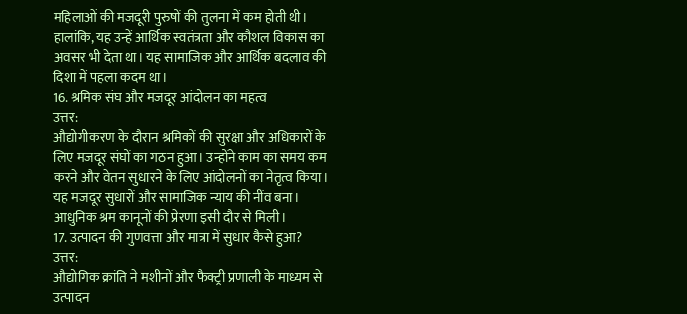महिलाओं की मजदूरी पुरुषों की तुलना में कम होती थी। हालांकि, यह उन्हें आर्थिक स्वतंत्रता और कौशल विकास का अवसर भी देता था। यह सामाजिक और आर्थिक बदलाव की दिशा में पहला कदम था।
16. श्रमिक संघ और मजदूर आंदोलन का महत्व
उत्तर:
औद्योगीकरण के दौरान श्रमिकों की सुरक्षा और अधिकारों के लिए मजदूर संघों का गठन हुआ। उन्होंने काम का समय कम करने और वेतन सुधारने के लिए आंदोलनों का नेतृत्व किया। यह मजदूर सुधारों और सामाजिक न्याय की नींव बना। आधुनिक श्रम कानूनों की प्रेरणा इसी दौर से मिली।
17. उत्पादन की गुणवत्ता और मात्रा में सुधार कैसे हुआ?
उत्तर:
औद्योगिक क्रांति ने मशीनों और फैक्ट्री प्रणाली के माध्यम से उत्पादन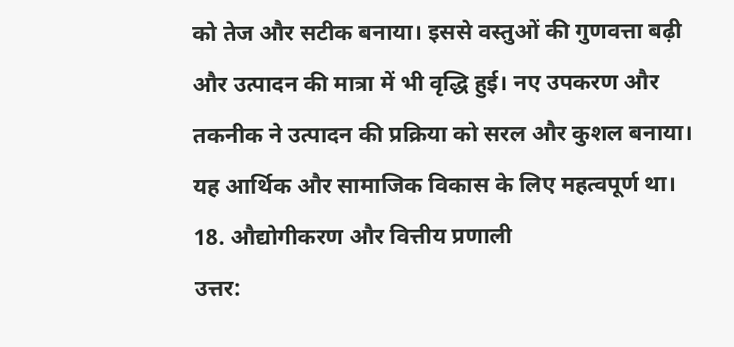को तेज और सटीक बनाया। इससे वस्तुओं की गुणवत्ता बढ़ी और उत्पादन की मात्रा में भी वृद्धि हुई। नए उपकरण और तकनीक ने उत्पादन की प्रक्रिया को सरल और कुशल बनाया। यह आर्थिक और सामाजिक विकास के लिए महत्वपूर्ण था।
18. औद्योगीकरण और वित्तीय प्रणाली
उत्तर: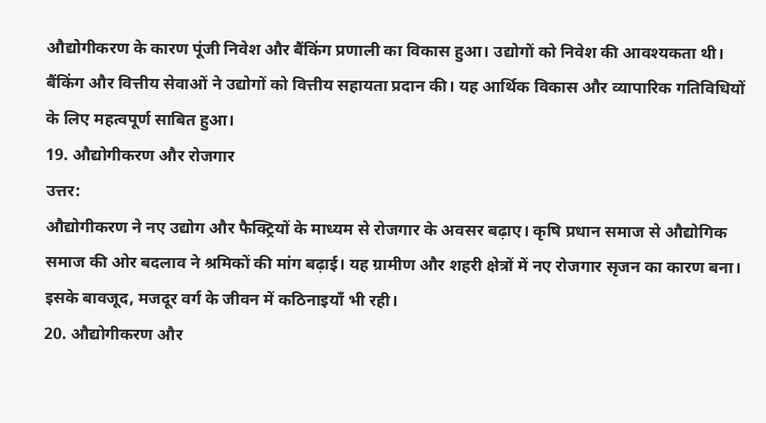औद्योगीकरण के कारण पूंजी निवेश और बैंकिंग प्रणाली का विकास हुआ। उद्योगों को निवेश की आवश्यकता थी। बैंकिंग और वित्तीय सेवाओं ने उद्योगों को वित्तीय सहायता प्रदान की। यह आर्थिक विकास और व्यापारिक गतिविधियों के लिए महत्वपूर्ण साबित हुआ।
19. औद्योगीकरण और रोजगार
उत्तर:
औद्योगीकरण ने नए उद्योग और फैक्ट्रियों के माध्यम से रोजगार के अवसर बढ़ाए। कृषि प्रधान समाज से औद्योगिक समाज की ओर बदलाव ने श्रमिकों की मांग बढ़ाई। यह ग्रामीण और शहरी क्षेत्रों में नए रोजगार सृजन का कारण बना। इसके बावजूद, मजदूर वर्ग के जीवन में कठिनाइयाँ भी रही।
20. औद्योगीकरण और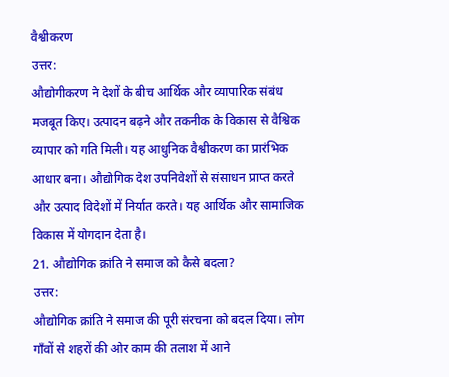वैश्वीकरण
उत्तर:
औद्योगीकरण ने देशों के बीच आर्थिक और व्यापारिक संबंध मजबूत किए। उत्पादन बढ़ने और तकनीक के विकास से वैश्विक व्यापार को गति मिली। यह आधुनिक वैश्वीकरण का प्रारंभिक आधार बना। औद्योगिक देश उपनिवेशों से संसाधन प्राप्त करते और उत्पाद विदेशों में निर्यात करते। यह आर्थिक और सामाजिक विकास में योगदान देता है।
21. औद्योगिक क्रांति ने समाज को कैसे बदला?
उत्तर:
औद्योगिक क्रांति ने समाज की पूरी संरचना को बदल दिया। लोग गाँवों से शहरों की ओर काम की तलाश में आने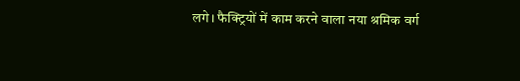लगे। फैक्ट्रियों में काम करने वाला नया श्रमिक वर्ग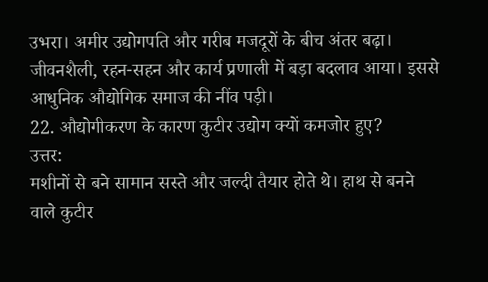उभरा। अमीर उद्योगपति और गरीब मजदूरों के बीच अंतर बढ़ा। जीवनशैली, रहन-सहन और कार्य प्रणाली में बड़ा बदलाव आया। इससे आधुनिक औद्योगिक समाज की नींव पड़ी।
22. औद्योगीकरण के कारण कुटीर उद्योग क्यों कमजोर हुए?
उत्तर:
मशीनों से बने सामान सस्ते और जल्दी तैयार होते थे। हाथ से बनने वाले कुटीर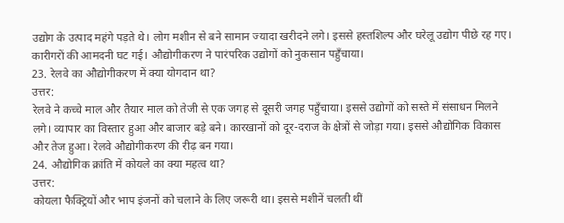उद्योग के उत्पाद महंगे पड़ते थे। लोग मशीन से बने सामान ज्यादा खरीदने लगे। इससे हस्तशिल्प और घरेलू उद्योग पीछे रह गए। कारीगरों की आमदनी घट गई। औद्योगीकरण ने पारंपरिक उद्योगों को नुकसान पहुँचाया।
23. रेलवे का औद्योगीकरण में क्या योगदान था?
उत्तर:
रेलवे ने कच्चे माल और तैयार माल को तेजी से एक जगह से दूसरी जगह पहुँचाया। इससे उद्योगों को सस्ते में संसाधन मिलने लगे। व्यापार का विस्तार हुआ और बाजार बड़े बने। कारखानों को दूर-दराज के क्षेत्रों से जोड़ा गया। इससे औद्योगिक विकास और तेज हुआ। रेलवे औद्योगीकरण की रीढ़ बन गया।
24. औद्योगिक क्रांति में कोयले का क्या महत्व था?
उत्तर:
कोयला फैक्ट्रियों और भाप इंजनों को चलाने के लिए जरूरी था। इससे मशीनें चलती थीं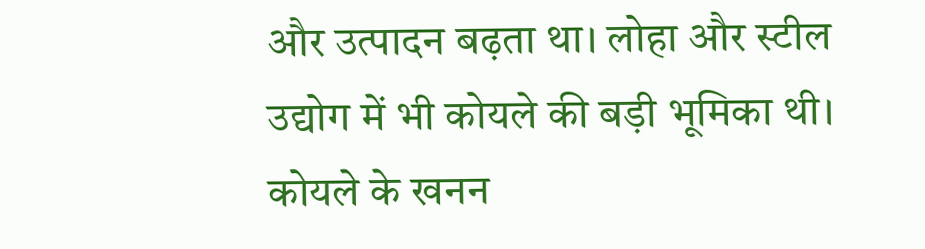और उत्पादन बढ़ता था। लोहा और स्टील उद्योग में भी कोयले की बड़ी भूमिका थी। कोयले के खनन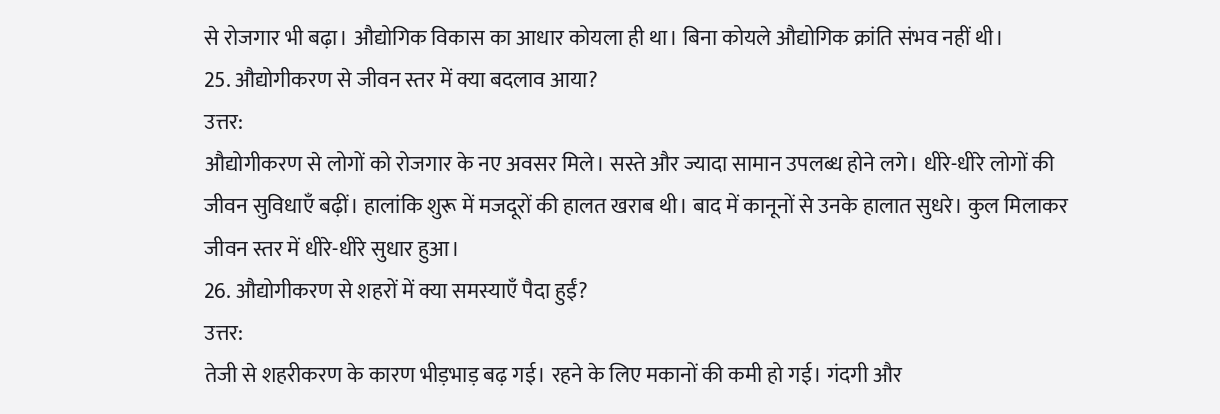से रोजगार भी बढ़ा। औद्योगिक विकास का आधार कोयला ही था। बिना कोयले औद्योगिक क्रांति संभव नहीं थी।
25. औद्योगीकरण से जीवन स्तर में क्या बदलाव आया?
उत्तर:
औद्योगीकरण से लोगों को रोजगार के नए अवसर मिले। सस्ते और ज्यादा सामान उपलब्ध होने लगे। धीरे-धीरे लोगों की जीवन सुविधाएँ बढ़ीं। हालांकि शुरू में मजदूरों की हालत खराब थी। बाद में कानूनों से उनके हालात सुधरे। कुल मिलाकर जीवन स्तर में धीरे-धीरे सुधार हुआ।
26. औद्योगीकरण से शहरों में क्या समस्याएँ पैदा हुईं?
उत्तर:
तेजी से शहरीकरण के कारण भीड़भाड़ बढ़ गई। रहने के लिए मकानों की कमी हो गई। गंदगी और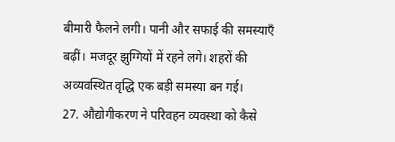बीमारी फैलने लगी। पानी और सफाई की समस्याएँ बढ़ीं। मजदूर झुग्गियों में रहने लगे। शहरों की अव्यवस्थित वृद्धि एक बड़ी समस्या बन गई।
27. औद्योगीकरण ने परिवहन व्यवस्था को कैसे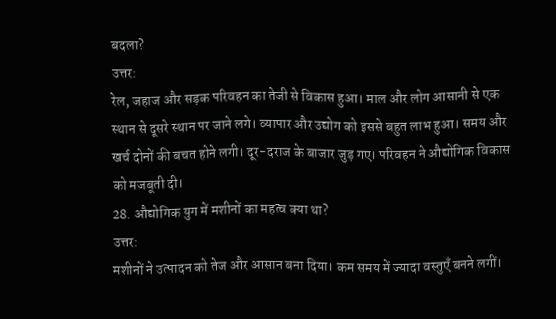बदला?
उत्तर:
रेल, जहाज और सड़क परिवहन का तेजी से विकास हुआ। माल और लोग आसानी से एक स्थान से दूसरे स्थान पर जाने लगे। व्यापार और उद्योग को इससे बहुत लाभ हुआ। समय और खर्च दोनों की बचत होने लगी। दूर-दराज के बाजार जुड़ गए। परिवहन ने औद्योगिक विकास को मजबूती दी।
28. औद्योगिक युग में मशीनों का महत्व क्या था?
उत्तर:
मशीनों ने उत्पादन को तेज और आसान बना दिया। कम समय में ज्यादा वस्तुएँ बनने लगीं।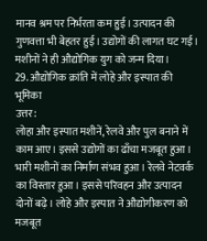मानव श्रम पर निर्भरता कम हुई। उत्पादन की गुणवत्ता भी बेहतर हुई। उद्योगों की लागत घट गई। मशीनों ने ही औद्योगिक युग को जन्म दिया।
29. औद्योगिक क्रांति में लोहे और इस्पात की भूमिका
उत्तर:
लोहा और इस्पात मशीनें, रेलवे और पुल बनाने में काम आए। इससे उद्योगों का ढाँचा मजबूत हुआ। भारी मशीनों का निर्माण संभव हुआ। रेलवे नेटवर्क का विस्तार हुआ। इससे परिवहन और उत्पादन दोनों बढ़े। लोहे और इस्पात ने औद्योगीकरण को मजबूत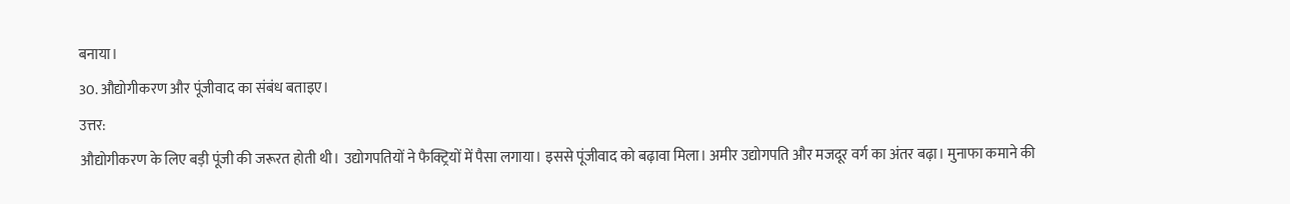बनाया।
30. औद्योगीकरण और पूंजीवाद का संबंध बताइए।
उत्तर:
औद्योगीकरण के लिए बड़ी पूंजी की जरूरत होती थी। उद्योगपतियों ने फैक्ट्रियों में पैसा लगाया। इससे पूंजीवाद को बढ़ावा मिला। अमीर उद्योगपति और मजदूर वर्ग का अंतर बढ़ा। मुनाफा कमाने की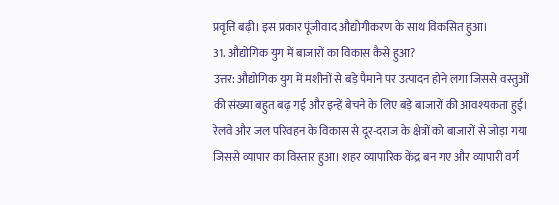प्रवृत्ति बढ़ी। इस प्रकार पूंजीवाद औद्योगीकरण के साथ विकसित हुआ।
31. औद्योगिक युग में बाजारों का विकास कैसे हुआ?
उत्तर: औद्योगिक युग में मशीनों से बड़े पैमाने पर उत्पादन होने लगा जिससे वस्तुओं की संख्या बहुत बढ़ गई और इन्हें बेचने के लिए बड़े बाजारों की आवश्यकता हुई। रेलवे और जल परिवहन के विकास से दूर-दराज के क्षेत्रों को बाजारों से जोड़ा गया जिससे व्यापार का विस्तार हुआ। शहर व्यापारिक केंद्र बन गए और व्यापारी वर्ग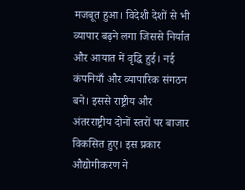मजबूत हुआ। विदेशी देशों से भी व्यापार बढ़ने लगा जिससे निर्यात और आयात में वृद्धि हुई। नई कंपनियाँ और व्यापारिक संगठन बने। इससे राष्ट्रीय और अंतरराष्ट्रीय दोनों स्तरों पर बाजार विकसित हुए। इस प्रकार औद्योगीकरण ने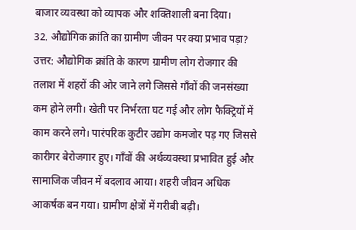बाजार व्यवस्था को व्यापक और शक्तिशाली बना दिया।
32. औद्योगिक क्रांति का ग्रामीण जीवन पर क्या प्रभाव पड़ा?
उत्तर: औद्योगिक क्रांति के कारण ग्रामीण लोग रोजगार की तलाश में शहरों की ओर जाने लगे जिससे गाँवों की जनसंख्या कम होने लगी। खेती पर निर्भरता घट गई और लोग फैक्ट्रियों में काम करने लगे। पारंपरिक कुटीर उद्योग कमजोर पड़ गए जिससे कारीगर बेरोजगार हुए। गाँवों की अर्थव्यवस्था प्रभावित हुई और सामाजिक जीवन में बदलाव आया। शहरी जीवन अधिक आकर्षक बन गया। ग्रामीण क्षेत्रों में गरीबी बढ़ी।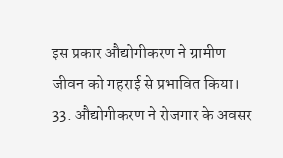इस प्रकार औद्योगीकरण ने ग्रामीण जीवन को गहराई से प्रभावित किया।
33. औद्योगीकरण ने रोजगार के अवसर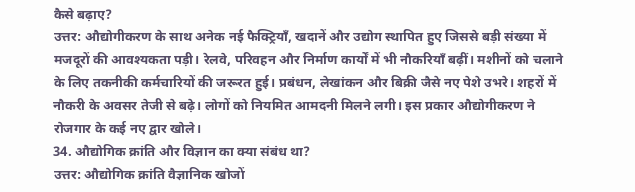कैसे बढ़ाए?
उत्तर: औद्योगीकरण के साथ अनेक नई फैक्ट्रियाँ, खदानें और उद्योग स्थापित हुए जिससे बड़ी संख्या में मजदूरों की आवश्यकता पड़ी। रेलवे, परिवहन और निर्माण कार्यों में भी नौकरियाँ बढ़ीं। मशीनों को चलाने के लिए तकनीकी कर्मचारियों की जरूरत हुई। प्रबंधन, लेखांकन और बिक्री जैसे नए पेशे उभरे। शहरों में नौकरी के अवसर तेजी से बढ़े। लोगों को नियमित आमदनी मिलने लगी। इस प्रकार औद्योगीकरण ने रोजगार के कई नए द्वार खोले।
34. औद्योगिक क्रांति और विज्ञान का क्या संबंध था?
उत्तर: औद्योगिक क्रांति वैज्ञानिक खोजों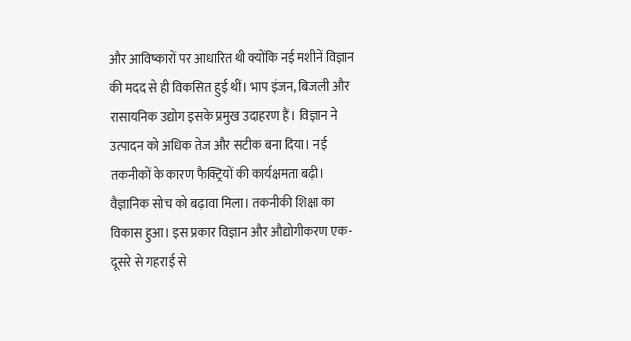और आविष्कारों पर आधारित थी क्योंकि नई मशीनें विज्ञान की मदद से ही विकसित हुई थीं। भाप इंजन, बिजली और रासायनिक उद्योग इसके प्रमुख उदाहरण हैं। विज्ञान ने उत्पादन को अधिक तेज और सटीक बना दिया। नई तकनीकों के कारण फैक्ट्रियों की कार्यक्षमता बढ़ी। वैज्ञानिक सोच को बढ़ावा मिला। तकनीकी शिक्षा का विकास हुआ। इस प्रकार विज्ञान और औद्योगीकरण एक-दूसरे से गहराई से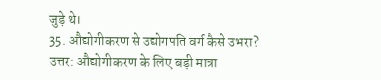जुड़े थे।
35. औद्योगीकरण से उद्योगपति वर्ग कैसे उभरा?
उत्तर: औद्योगीकरण के लिए बड़ी मात्रा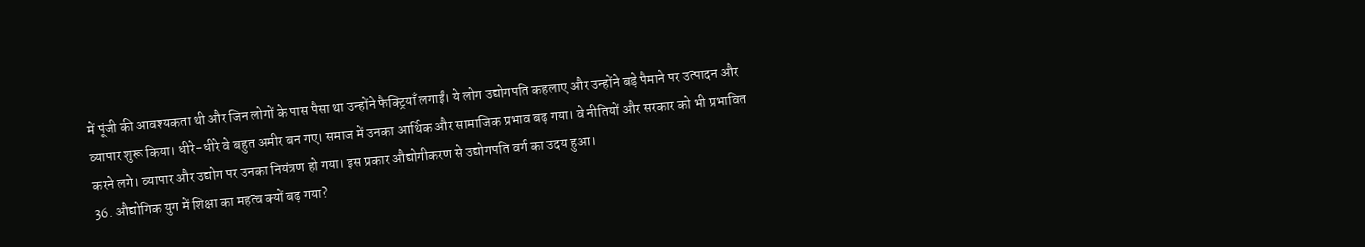में पूंजी की आवश्यकता थी और जिन लोगों के पास पैसा था उन्होंने फैक्ट्रियाँ लगाईं। ये लोग उद्योगपति कहलाए और उन्होंने बड़े पैमाने पर उत्पादन और व्यापार शुरू किया। धीरे-धीरे वे बहुत अमीर बन गए। समाज में उनका आर्थिक और सामाजिक प्रभाव बढ़ गया। वे नीतियों और सरकार को भी प्रभावित करने लगे। व्यापार और उद्योग पर उनका नियंत्रण हो गया। इस प्रकार औद्योगीकरण से उद्योगपति वर्ग का उदय हुआ।
36. औद्योगिक युग में शिक्षा का महत्व क्यों बढ़ गया?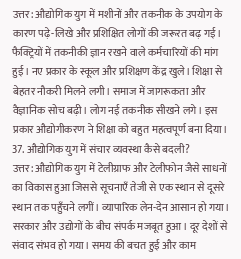उत्तर: औद्योगिक युग में मशीनों और तकनीक के उपयोग के कारण पढ़े-लिखे और प्रशिक्षित लोगों की जरूरत बढ़ गई। फैक्ट्रियों में तकनीकी ज्ञान रखने वाले कर्मचारियों की मांग हुई। नए प्रकार के स्कूल और प्रशिक्षण केंद्र खुले। शिक्षा से बेहतर नौकरी मिलने लगी। समाज में जागरूकता और वैज्ञानिक सोच बढ़ी। लोग नई तकनीक सीखने लगे। इस प्रकार औद्योगीकरण ने शिक्षा को बहुत महत्वपूर्ण बना दिया।
37. औद्योगिक युग में संचार व्यवस्था कैसे बदली?
उत्तर: औद्योगिक युग में टेलीग्राफ और टेलीफोन जैसे साधनों का विकास हुआ जिससे सूचनाएँ तेजी से एक स्थान से दूसरे स्थान तक पहुँचने लगीं। व्यापारिक लेन-देन आसान हो गया। सरकार और उद्योगों के बीच संपर्क मजबूत हुआ। दूर देशों से संवाद संभव हो गया। समय की बचत हुई और काम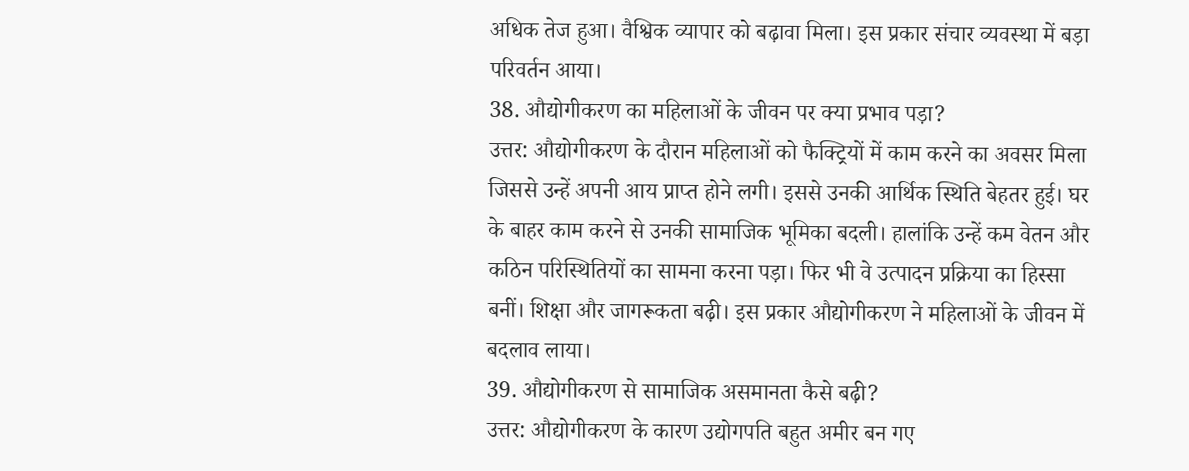अधिक तेज हुआ। वैश्विक व्यापार को बढ़ावा मिला। इस प्रकार संचार व्यवस्था में बड़ा परिवर्तन आया।
38. औद्योगीकरण का महिलाओं के जीवन पर क्या प्रभाव पड़ा?
उत्तर: औद्योगीकरण के दौरान महिलाओं को फैक्ट्रियों में काम करने का अवसर मिला जिससे उन्हें अपनी आय प्राप्त होने लगी। इससे उनकी आर्थिक स्थिति बेहतर हुई। घर के बाहर काम करने से उनकी सामाजिक भूमिका बदली। हालांकि उन्हें कम वेतन और कठिन परिस्थितियों का सामना करना पड़ा। फिर भी वे उत्पादन प्रक्रिया का हिस्सा बनीं। शिक्षा और जागरूकता बढ़ी। इस प्रकार औद्योगीकरण ने महिलाओं के जीवन में बदलाव लाया।
39. औद्योगीकरण से सामाजिक असमानता कैसे बढ़ी?
उत्तर: औद्योगीकरण के कारण उद्योगपति बहुत अमीर बन गए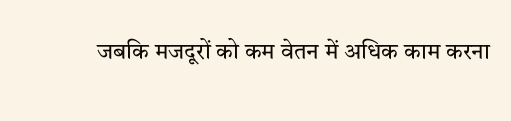जबकि मजदूरों को कम वेतन में अधिक काम करना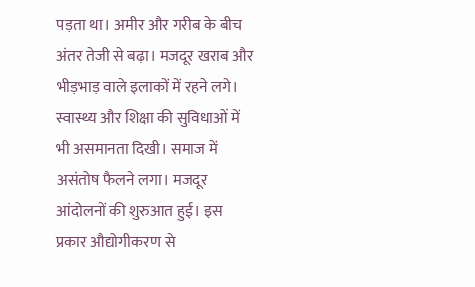पड़ता था। अमीर और गरीब के बीच अंतर तेजी से बढ़ा। मजदूर खराब और भीड़भाड़ वाले इलाकों में रहने लगे। स्वास्थ्य और शिक्षा की सुविधाओं में भी असमानता दिखी। समाज में असंतोष फैलने लगा। मजदूर आंदोलनों की शुरुआत हुई। इस प्रकार औद्योगीकरण से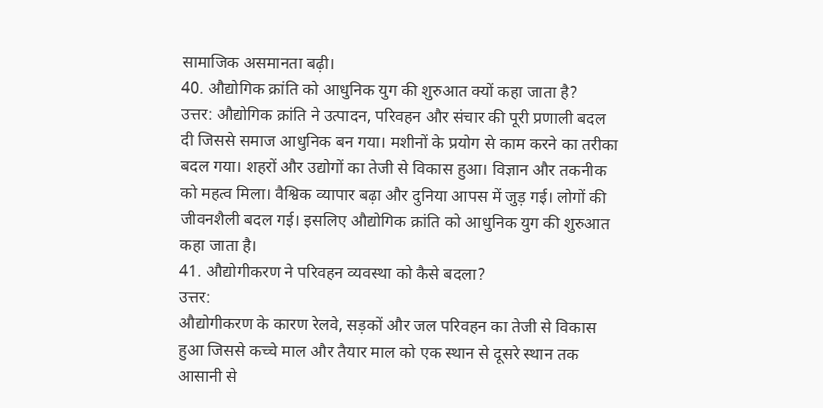सामाजिक असमानता बढ़ी।
40. औद्योगिक क्रांति को आधुनिक युग की शुरुआत क्यों कहा जाता है?
उत्तर: औद्योगिक क्रांति ने उत्पादन, परिवहन और संचार की पूरी प्रणाली बदल दी जिससे समाज आधुनिक बन गया। मशीनों के प्रयोग से काम करने का तरीका बदल गया। शहरों और उद्योगों का तेजी से विकास हुआ। विज्ञान और तकनीक को महत्व मिला। वैश्विक व्यापार बढ़ा और दुनिया आपस में जुड़ गई। लोगों की जीवनशैली बदल गई। इसलिए औद्योगिक क्रांति को आधुनिक युग की शुरुआत कहा जाता है।
41. औद्योगीकरण ने परिवहन व्यवस्था को कैसे बदला?
उत्तर:
औद्योगीकरण के कारण रेलवे, सड़कों और जल परिवहन का तेजी से विकास हुआ जिससे कच्चे माल और तैयार माल को एक स्थान से दूसरे स्थान तक आसानी से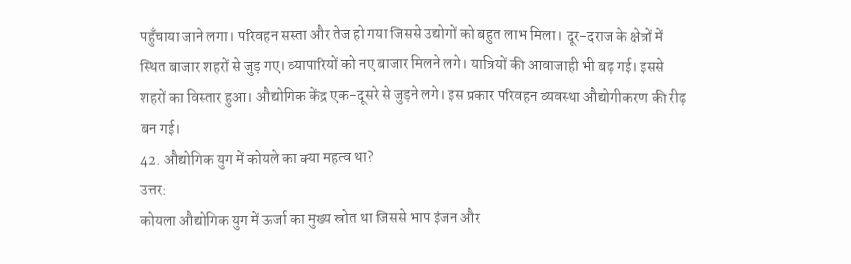पहुँचाया जाने लगा। परिवहन सस्ता और तेज हो गया जिससे उद्योगों को बहुत लाभ मिला। दूर-दराज के क्षेत्रों में स्थित बाजार शहरों से जुड़ गए। व्यापारियों को नए बाजार मिलने लगे। यात्रियों की आवाजाही भी बढ़ गई। इससे शहरों का विस्तार हुआ। औद्योगिक केंद्र एक-दूसरे से जुड़ने लगे। इस प्रकार परिवहन व्यवस्था औद्योगीकरण की रीढ़ बन गई।
42. औद्योगिक युग में कोयले का क्या महत्व था?
उत्तर:
कोयला औद्योगिक युग में ऊर्जा का मुख्य स्रोत था जिससे भाप इंजन और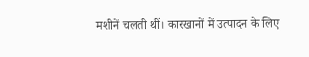मशीनें चलती थीं। कारखानों में उत्पादन के लिए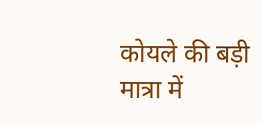कोयले की बड़ी मात्रा में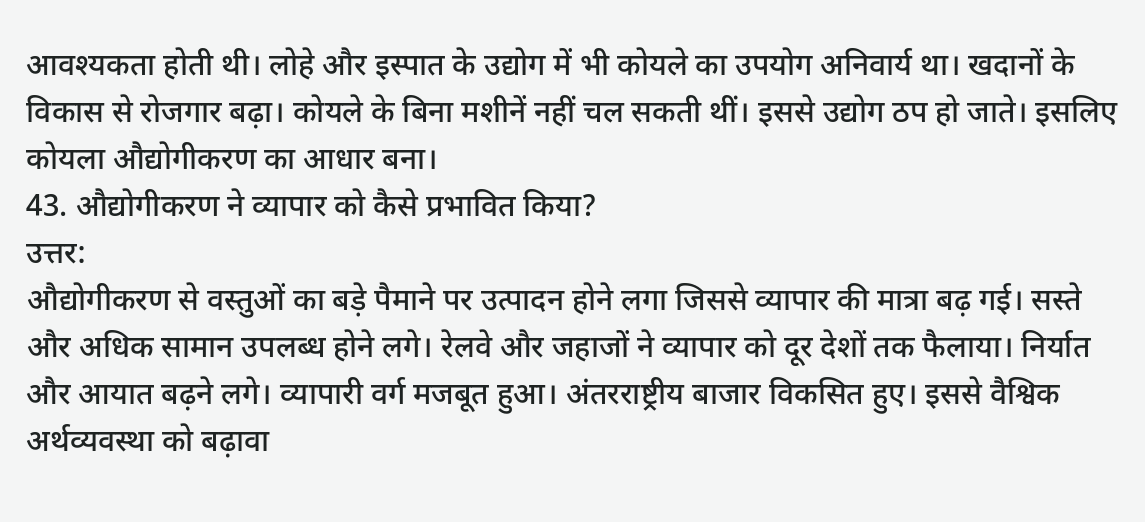आवश्यकता होती थी। लोहे और इस्पात के उद्योग में भी कोयले का उपयोग अनिवार्य था। खदानों के विकास से रोजगार बढ़ा। कोयले के बिना मशीनें नहीं चल सकती थीं। इससे उद्योग ठप हो जाते। इसलिए कोयला औद्योगीकरण का आधार बना।
43. औद्योगीकरण ने व्यापार को कैसे प्रभावित किया?
उत्तर:
औद्योगीकरण से वस्तुओं का बड़े पैमाने पर उत्पादन होने लगा जिससे व्यापार की मात्रा बढ़ गई। सस्ते और अधिक सामान उपलब्ध होने लगे। रेलवे और जहाजों ने व्यापार को दूर देशों तक फैलाया। निर्यात और आयात बढ़ने लगे। व्यापारी वर्ग मजबूत हुआ। अंतरराष्ट्रीय बाजार विकसित हुए। इससे वैश्विक अर्थव्यवस्था को बढ़ावा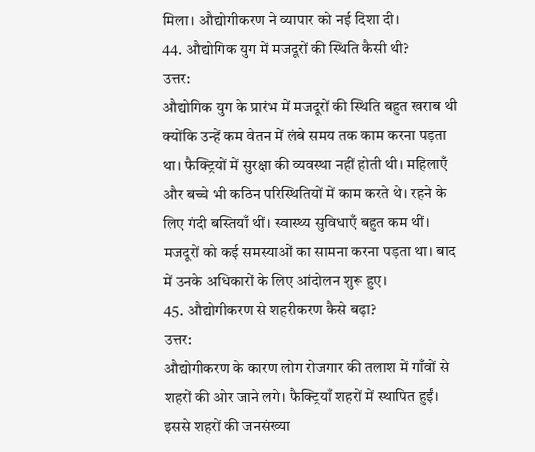मिला। औद्योगीकरण ने व्यापार को नई दिशा दी।
44. औद्योगिक युग में मजदूरों की स्थिति कैसी थी?
उत्तर:
औद्योगिक युग के प्रारंभ में मजदूरों की स्थिति बहुत खराब थी क्योंकि उन्हें कम वेतन में लंबे समय तक काम करना पड़ता था। फैक्ट्रियों में सुरक्षा की व्यवस्था नहीं होती थी। महिलाएँ और बच्चे भी कठिन परिस्थितियों में काम करते थे। रहने के लिए गंदी बस्तियाँ थीं। स्वास्थ्य सुविधाएँ बहुत कम थीं। मजदूरों को कई समस्याओं का सामना करना पड़ता था। बाद में उनके अधिकारों के लिए आंदोलन शुरू हुए।
45. औद्योगीकरण से शहरीकरण कैसे बढ़ा?
उत्तर:
औद्योगीकरण के कारण लोग रोजगार की तलाश में गाँवों से शहरों की ओर जाने लगे। फैक्ट्रियाँ शहरों में स्थापित हुईं। इससे शहरों की जनसंख्या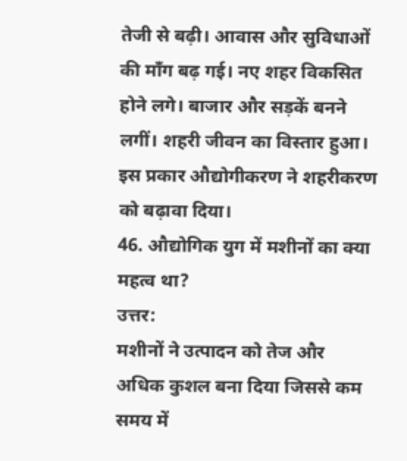तेजी से बढ़ी। आवास और सुविधाओं की माँग बढ़ गई। नए शहर विकसित होने लगे। बाजार और सड़कें बनने लगीं। शहरी जीवन का विस्तार हुआ। इस प्रकार औद्योगीकरण ने शहरीकरण को बढ़ावा दिया।
46. औद्योगिक युग में मशीनों का क्या महत्व था?
उत्तर:
मशीनों ने उत्पादन को तेज और अधिक कुशल बना दिया जिससे कम समय में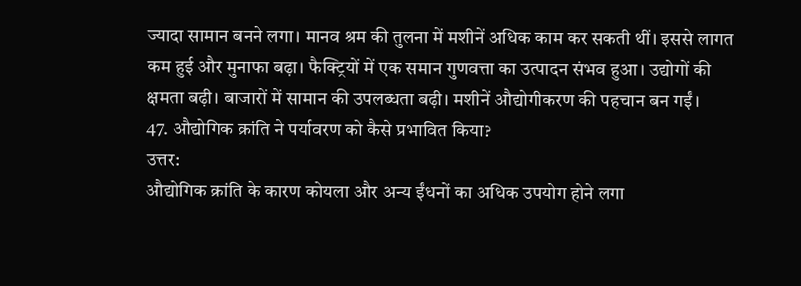ज्यादा सामान बनने लगा। मानव श्रम की तुलना में मशीनें अधिक काम कर सकती थीं। इससे लागत कम हुई और मुनाफा बढ़ा। फैक्ट्रियों में एक समान गुणवत्ता का उत्पादन संभव हुआ। उद्योगों की क्षमता बढ़ी। बाजारों में सामान की उपलब्धता बढ़ी। मशीनें औद्योगीकरण की पहचान बन गईं।
47. औद्योगिक क्रांति ने पर्यावरण को कैसे प्रभावित किया?
उत्तर:
औद्योगिक क्रांति के कारण कोयला और अन्य ईंधनों का अधिक उपयोग होने लगा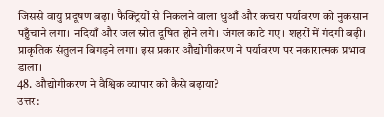जिससे वायु प्रदूषण बढ़ा। फैक्ट्रियों से निकलने वाला धुआँ और कचरा पर्यावरण को नुकसान पहुँचाने लगा। नदियाँ और जल स्रोत दूषित होने लगे। जंगल काटे गए। शहरों में गंदगी बढ़ी। प्राकृतिक संतुलन बिगड़ने लगा। इस प्रकार औद्योगीकरण ने पर्यावरण पर नकारात्मक प्रभाव डाला।
48. औद्योगीकरण ने वैश्विक व्यापार को कैसे बढ़ाया?
उत्तर: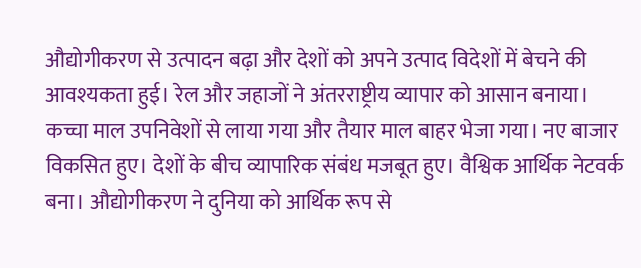औद्योगीकरण से उत्पादन बढ़ा और देशों को अपने उत्पाद विदेशों में बेचने की आवश्यकता हुई। रेल और जहाजों ने अंतरराष्ट्रीय व्यापार को आसान बनाया। कच्चा माल उपनिवेशों से लाया गया और तैयार माल बाहर भेजा गया। नए बाजार विकसित हुए। देशों के बीच व्यापारिक संबंध मजबूत हुए। वैश्विक आर्थिक नेटवर्क बना। औद्योगीकरण ने दुनिया को आर्थिक रूप से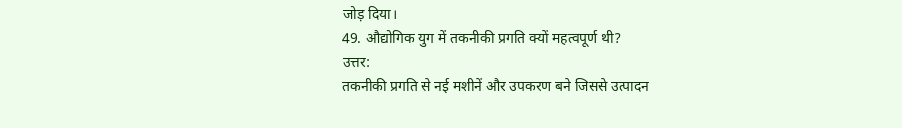जोड़ दिया।
49. औद्योगिक युग में तकनीकी प्रगति क्यों महत्वपूर्ण थी?
उत्तर:
तकनीकी प्रगति से नई मशीनें और उपकरण बने जिससे उत्पादन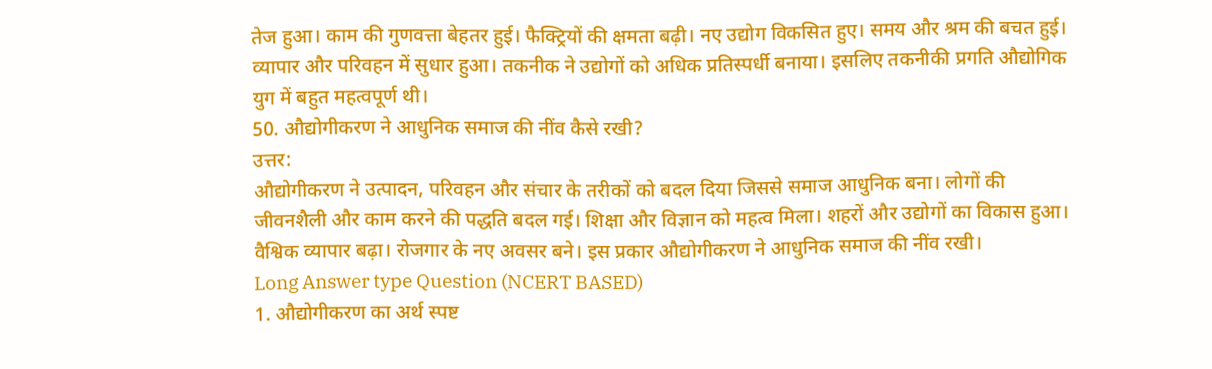तेज हुआ। काम की गुणवत्ता बेहतर हुई। फैक्ट्रियों की क्षमता बढ़ी। नए उद्योग विकसित हुए। समय और श्रम की बचत हुई। व्यापार और परिवहन में सुधार हुआ। तकनीक ने उद्योगों को अधिक प्रतिस्पर्धी बनाया। इसलिए तकनीकी प्रगति औद्योगिक युग में बहुत महत्वपूर्ण थी।
50. औद्योगीकरण ने आधुनिक समाज की नींव कैसे रखी?
उत्तर:
औद्योगीकरण ने उत्पादन, परिवहन और संचार के तरीकों को बदल दिया जिससे समाज आधुनिक बना। लोगों की जीवनशैली और काम करने की पद्धति बदल गई। शिक्षा और विज्ञान को महत्व मिला। शहरों और उद्योगों का विकास हुआ। वैश्विक व्यापार बढ़ा। रोजगार के नए अवसर बने। इस प्रकार औद्योगीकरण ने आधुनिक समाज की नींव रखी।
Long Answer type Question (NCERT BASED)
1. औद्योगीकरण का अर्थ स्पष्ट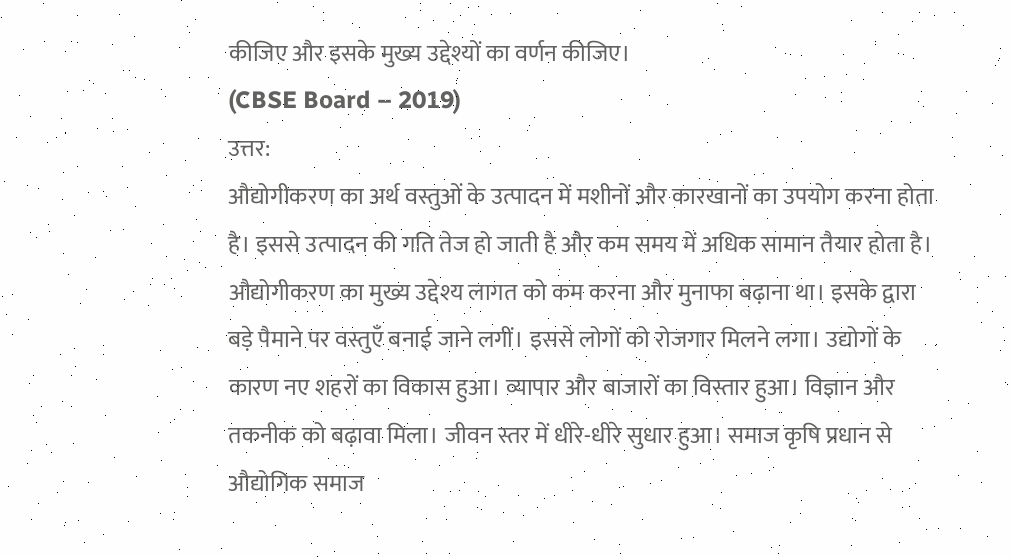कीजिए और इसके मुख्य उद्देश्यों का वर्णन कीजिए।
(CBSE Board – 2019)
उत्तर:
औद्योगीकरण का अर्थ वस्तुओं के उत्पादन में मशीनों और कारखानों का उपयोग करना होता है। इससे उत्पादन की गति तेज हो जाती है और कम समय में अधिक सामान तैयार होता है। औद्योगीकरण का मुख्य उद्देश्य लागत को कम करना और मुनाफा बढ़ाना था। इसके द्वारा बड़े पैमाने पर वस्तुएँ बनाई जाने लगीं। इससे लोगों को रोजगार मिलने लगा। उद्योगों के कारण नए शहरों का विकास हुआ। व्यापार और बाजारों का विस्तार हुआ। विज्ञान और तकनीक को बढ़ावा मिला। जीवन स्तर में धीरे-धीरे सुधार हुआ। समाज कृषि प्रधान से औद्योगिक समाज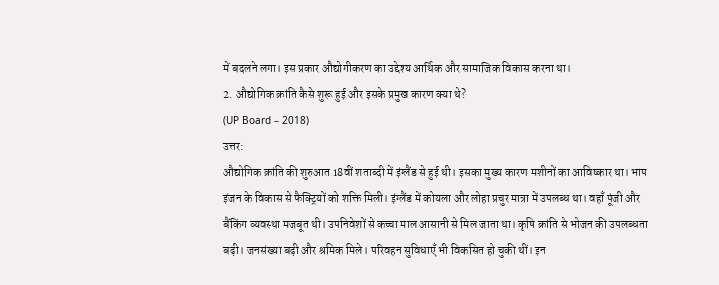में बदलने लगा। इस प्रकार औद्योगीकरण का उद्देश्य आर्थिक और सामाजिक विकास करना था।
2. औद्योगिक क्रांति कैसे शुरू हुई और इसके प्रमुख कारण क्या थे?
(UP Board – 2018)
उत्तर:
औद्योगिक क्रांति की शुरुआत 18वीं शताब्दी में इंग्लैंड से हुई थी। इसका मुख्य कारण मशीनों का आविष्कार था। भाप इंजन के विकास से फैक्ट्रियों को शक्ति मिली। इंग्लैंड में कोयला और लोहा प्रचुर मात्रा में उपलब्ध था। वहाँ पूंजी और बैंकिंग व्यवस्था मजबूत थी। उपनिवेशों से कच्चा माल आसानी से मिल जाता था। कृषि क्रांति से भोजन की उपलब्धता बढ़ी। जनसंख्या बढ़ी और श्रमिक मिले। परिवहन सुविधाएँ भी विकसित हो चुकी थीं। इन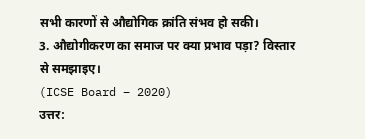सभी कारणों से औद्योगिक क्रांति संभव हो सकी।
3. औद्योगीकरण का समाज पर क्या प्रभाव पड़ा? विस्तार से समझाइए।
(ICSE Board – 2020)
उत्तर: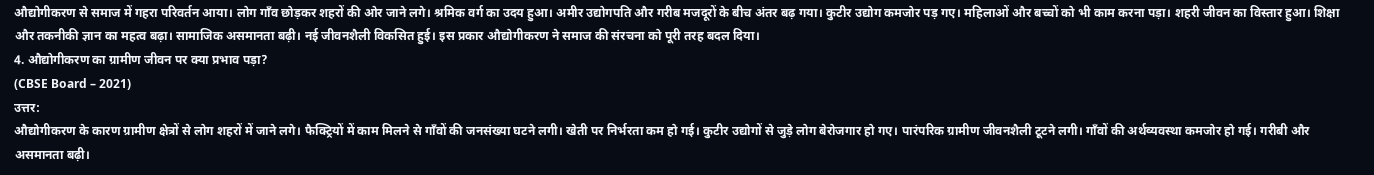औद्योगीकरण से समाज में गहरा परिवर्तन आया। लोग गाँव छोड़कर शहरों की ओर जाने लगे। श्रमिक वर्ग का उदय हुआ। अमीर उद्योगपति और गरीब मजदूरों के बीच अंतर बढ़ गया। कुटीर उद्योग कमजोर पड़ गए। महिलाओं और बच्चों को भी काम करना पड़ा। शहरी जीवन का विस्तार हुआ। शिक्षा और तकनीकी ज्ञान का महत्व बढ़ा। सामाजिक असमानता बढ़ी। नई जीवनशैली विकसित हुई। इस प्रकार औद्योगीकरण ने समाज की संरचना को पूरी तरह बदल दिया।
4. औद्योगीकरण का ग्रामीण जीवन पर क्या प्रभाव पड़ा?
(CBSE Board – 2021)
उत्तर:
औद्योगीकरण के कारण ग्रामीण क्षेत्रों से लोग शहरों में जाने लगे। फैक्ट्रियों में काम मिलने से गाँवों की जनसंख्या घटने लगी। खेती पर निर्भरता कम हो गई। कुटीर उद्योगों से जुड़े लोग बेरोजगार हो गए। पारंपरिक ग्रामीण जीवनशैली टूटने लगी। गाँवों की अर्थव्यवस्था कमजोर हो गई। गरीबी और असमानता बढ़ी।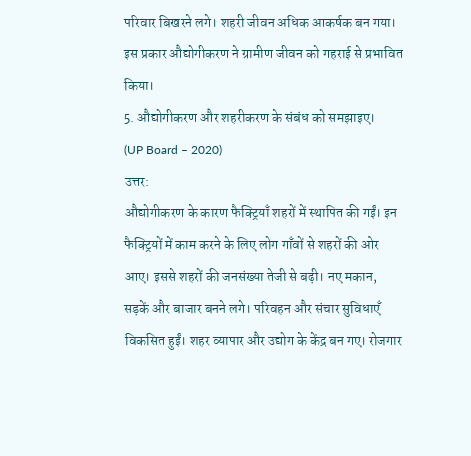परिवार बिखरने लगे। शहरी जीवन अधिक आकर्षक बन गया। इस प्रकार औद्योगीकरण ने ग्रामीण जीवन को गहराई से प्रभावित किया।
5. औद्योगीकरण और शहरीकरण के संबंध को समझाइए।
(UP Board – 2020)
उत्तर:
औद्योगीकरण के कारण फैक्ट्रियाँ शहरों में स्थापित की गईं। इन फैक्ट्रियों में काम करने के लिए लोग गाँवों से शहरों की ओर आए। इससे शहरों की जनसंख्या तेजी से बढ़ी। नए मकान, सड़कें और बाजार बनने लगे। परिवहन और संचार सुविधाएँ विकसित हुईं। शहर व्यापार और उद्योग के केंद्र बन गए। रोजगार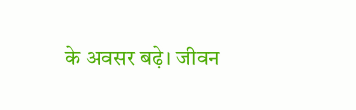के अवसर बढ़े। जीवन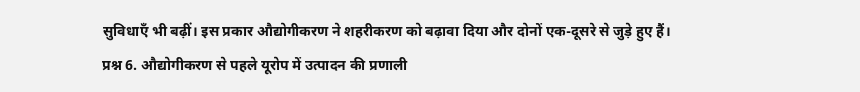सुविधाएँ भी बढ़ीं। इस प्रकार औद्योगीकरण ने शहरीकरण को बढ़ावा दिया और दोनों एक-दूसरे से जुड़े हुए हैं।
प्रश्न 6. औद्योगीकरण से पहले यूरोप में उत्पादन की प्रणाली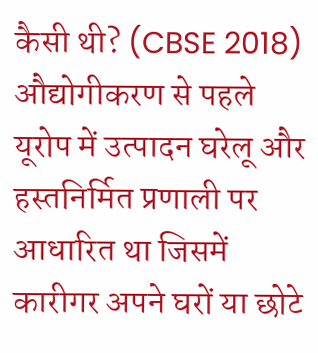कैसी थी? (CBSE 2018)
औद्योगीकरण से पहले यूरोप में उत्पादन घरेलू और हस्तनिर्मित प्रणाली पर आधारित था जिसमें कारीगर अपने घरों या छोटे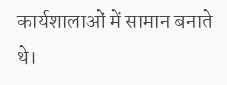कार्यशालाओं में सामान बनाते थे।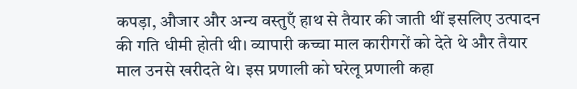कपड़ा, औजार और अन्य वस्तुएँ हाथ से तैयार की जाती थीं इसलिए उत्पादन की गति धीमी होती थी। व्यापारी कच्चा माल कारीगरों को देते थे और तैयार माल उनसे खरीदते थे। इस प्रणाली को घरेलू प्रणाली कहा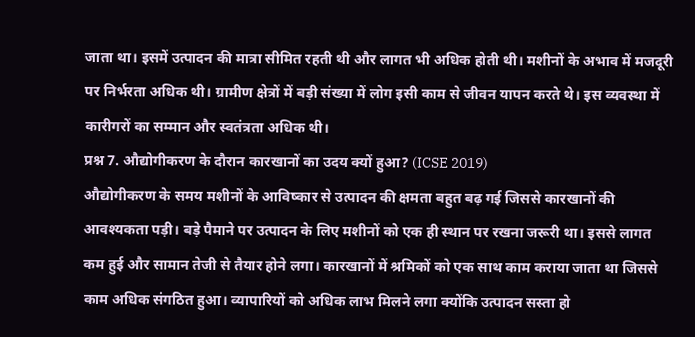जाता था। इसमें उत्पादन की मात्रा सीमित रहती थी और लागत भी अधिक होती थी। मशीनों के अभाव में मजदूरी पर निर्भरता अधिक थी। ग्रामीण क्षेत्रों में बड़ी संख्या में लोग इसी काम से जीवन यापन करते थे। इस व्यवस्था में कारीगरों का सम्मान और स्वतंत्रता अधिक थी।
प्रश्न 7. औद्योगीकरण के दौरान कारखानों का उदय क्यों हुआ? (ICSE 2019)
औद्योगीकरण के समय मशीनों के आविष्कार से उत्पादन की क्षमता बहुत बढ़ गई जिससे कारखानों की आवश्यकता पड़ी। बड़े पैमाने पर उत्पादन के लिए मशीनों को एक ही स्थान पर रखना जरूरी था। इससे लागत कम हुई और सामान तेजी से तैयार होने लगा। कारखानों में श्रमिकों को एक साथ काम कराया जाता था जिससे काम अधिक संगठित हुआ। व्यापारियों को अधिक लाभ मिलने लगा क्योंकि उत्पादन सस्ता हो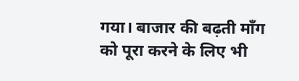गया। बाजार की बढ़ती माँग को पूरा करने के लिए भी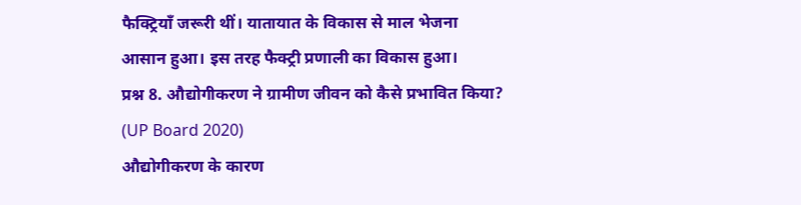फैक्ट्रियाँ जरूरी थीं। यातायात के विकास से माल भेजना आसान हुआ। इस तरह फैक्ट्री प्रणाली का विकास हुआ।
प्रश्न 8. औद्योगीकरण ने ग्रामीण जीवन को कैसे प्रभावित किया? (UP Board 2020)
औद्योगीकरण के कारण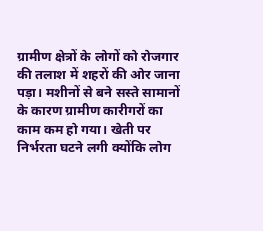ग्रामीण क्षेत्रों के लोगों को रोजगार की तलाश में शहरों की ओर जाना पड़ा। मशीनों से बने सस्ते सामानों के कारण ग्रामीण कारीगरों का काम कम हो गया। खेती पर निर्भरता घटने लगी क्योंकि लोग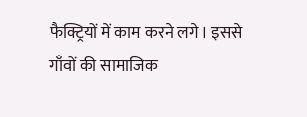फैक्ट्रियों में काम करने लगे। इससे गाँवों की सामाजिक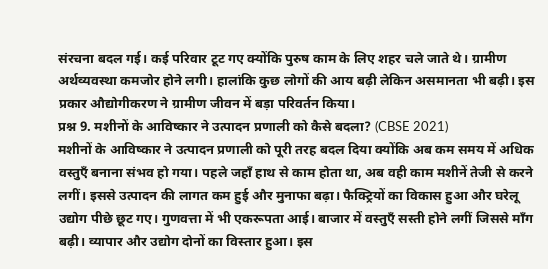संरचना बदल गई। कई परिवार टूट गए क्योंकि पुरुष काम के लिए शहर चले जाते थे। ग्रामीण अर्थव्यवस्था कमजोर होने लगी। हालांकि कुछ लोगों की आय बढ़ी लेकिन असमानता भी बढ़ी। इस प्रकार औद्योगीकरण ने ग्रामीण जीवन में बड़ा परिवर्तन किया।
प्रश्न 9. मशीनों के आविष्कार ने उत्पादन प्रणाली को कैसे बदला? (CBSE 2021)
मशीनों के आविष्कार ने उत्पादन प्रणाली को पूरी तरह बदल दिया क्योंकि अब कम समय में अधिक वस्तुएँ बनाना संभव हो गया। पहले जहाँ हाथ से काम होता था, अब वही काम मशीनें तेजी से करने लगीं। इससे उत्पादन की लागत कम हुई और मुनाफा बढ़ा। फैक्ट्रियों का विकास हुआ और घरेलू उद्योग पीछे छूट गए। गुणवत्ता में भी एकरूपता आई। बाजार में वस्तुएँ सस्ती होने लगीं जिससे माँग बढ़ी। व्यापार और उद्योग दोनों का विस्तार हुआ। इस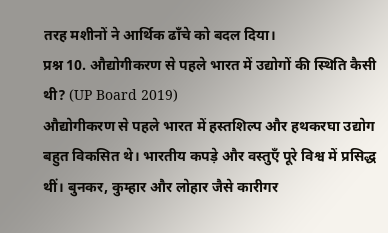तरह मशीनों ने आर्थिक ढाँचे को बदल दिया।
प्रश्न 10. औद्योगीकरण से पहले भारत में उद्योगों की स्थिति कैसी थी? (UP Board 2019)
औद्योगीकरण से पहले भारत में हस्तशिल्प और हथकरघा उद्योग बहुत विकसित थे। भारतीय कपड़े और वस्तुएँ पूरे विश्व में प्रसिद्ध थीं। बुनकर, कुम्हार और लोहार जैसे कारीगर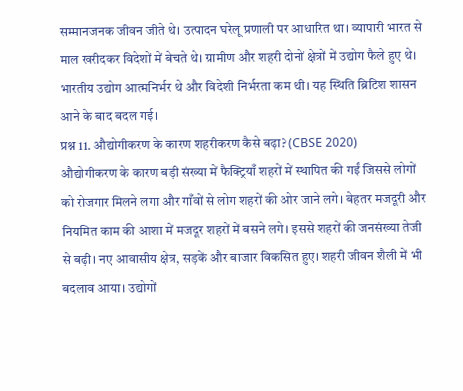सम्मानजनक जीवन जीते थे। उत्पादन घरेलू प्रणाली पर आधारित था। व्यापारी भारत से माल खरीदकर विदेशों में बेचते थे। ग्रामीण और शहरी दोनों क्षेत्रों में उद्योग फैले हुए थे। भारतीय उद्योग आत्मनिर्भर थे और विदेशी निर्भरता कम थी। यह स्थिति ब्रिटिश शासन आने के बाद बदल गई।
प्रश्न 11. औद्योगीकरण के कारण शहरीकरण कैसे बढ़ा? (CBSE 2020)
औद्योगीकरण के कारण बड़ी संख्या में फैक्ट्रियाँ शहरों में स्थापित की गईं जिससे लोगों को रोजगार मिलने लगा और गाँवों से लोग शहरों की ओर जाने लगे। बेहतर मजदूरी और नियमित काम की आशा में मजदूर शहरों में बसने लगे। इससे शहरों की जनसंख्या तेजी से बढ़ी। नए आवासीय क्षेत्र, सड़कें और बाजार विकसित हुए। शहरी जीवन शैली में भी बदलाव आया। उद्योगों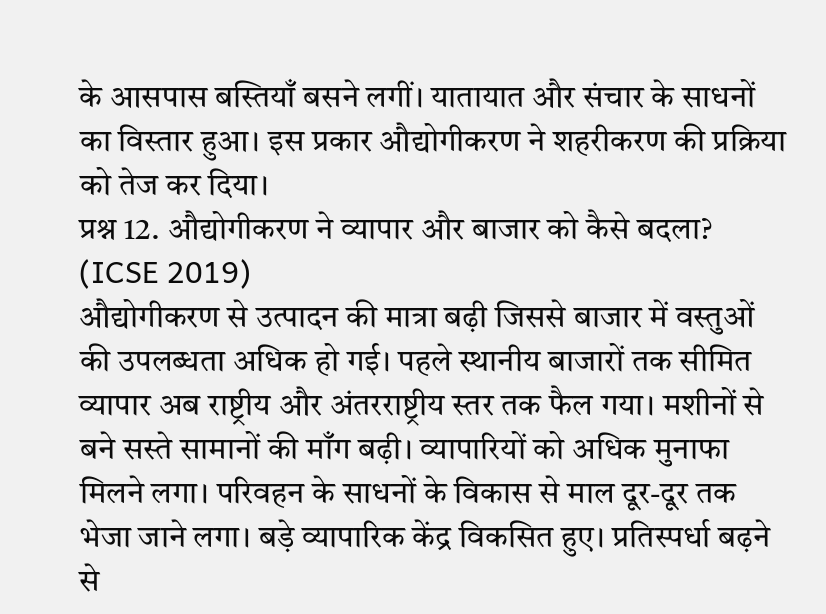के आसपास बस्तियाँ बसने लगीं। यातायात और संचार के साधनों का विस्तार हुआ। इस प्रकार औद्योगीकरण ने शहरीकरण की प्रक्रिया को तेज कर दिया।
प्रश्न 12. औद्योगीकरण ने व्यापार और बाजार को कैसे बदला? (ICSE 2019)
औद्योगीकरण से उत्पादन की मात्रा बढ़ी जिससे बाजार में वस्तुओं की उपलब्धता अधिक हो गई। पहले स्थानीय बाजारों तक सीमित व्यापार अब राष्ट्रीय और अंतरराष्ट्रीय स्तर तक फैल गया। मशीनों से बने सस्ते सामानों की माँग बढ़ी। व्यापारियों को अधिक मुनाफा मिलने लगा। परिवहन के साधनों के विकास से माल दूर-दूर तक भेजा जाने लगा। बड़े व्यापारिक केंद्र विकसित हुए। प्रतिस्पर्धा बढ़ने से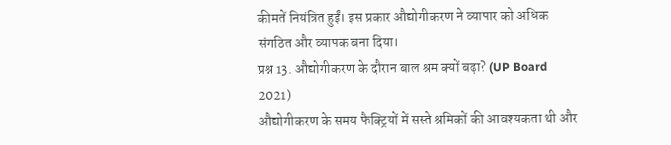कीमतें नियंत्रित हुईं। इस प्रकार औद्योगीकरण ने व्यापार को अधिक संगठित और व्यापक बना दिया।
प्रश्न 13. औद्योगीकरण के दौरान बाल श्रम क्यों बढ़ा? (UP Board 2021)
औद्योगीकरण के समय फैक्ट्रियों में सस्ते श्रमिकों की आवश्यकता थी और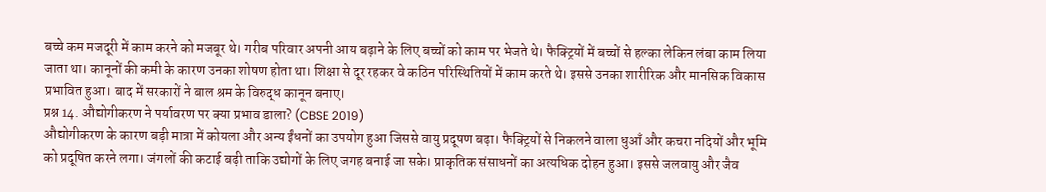बच्चे कम मजदूरी में काम करने को मजबूर थे। गरीब परिवार अपनी आय बढ़ाने के लिए बच्चों को काम पर भेजते थे। फैक्ट्रियों में बच्चों से हल्का लेकिन लंबा काम लिया जाता था। कानूनों की कमी के कारण उनका शोषण होता था। शिक्षा से दूर रहकर वे कठिन परिस्थितियों में काम करते थे। इससे उनका शारीरिक और मानसिक विकास प्रभावित हुआ। बाद में सरकारों ने बाल श्रम के विरुद्ध कानून बनाए।
प्रश्न 14. औद्योगीकरण ने पर्यावरण पर क्या प्रभाव डाला? (CBSE 2019)
औद्योगीकरण के कारण बड़ी मात्रा में कोयला और अन्य ईंधनों का उपयोग हुआ जिससे वायु प्रदूषण बढ़ा। फैक्ट्रियों से निकलने वाला धुआँ और कचरा नदियों और भूमि को प्रदूषित करने लगा। जंगलों की कटाई बढ़ी ताकि उद्योगों के लिए जगह बनाई जा सके। प्राकृतिक संसाधनों का अत्यधिक दोहन हुआ। इससे जलवायु और जैव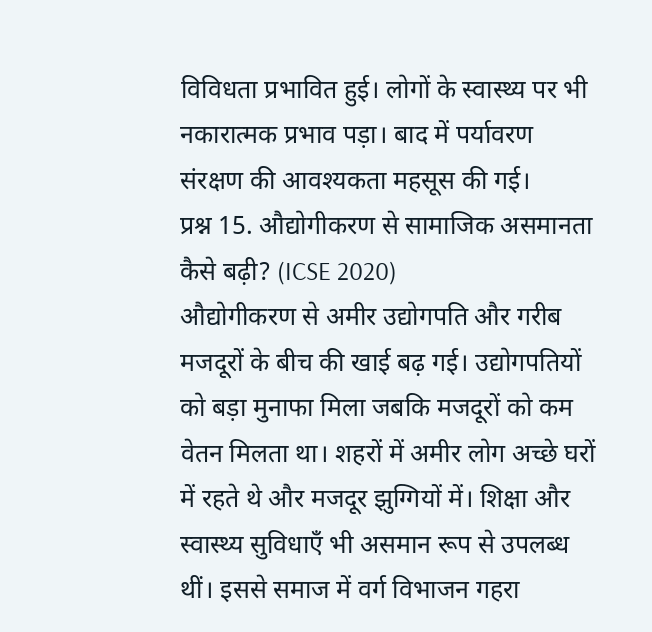विविधता प्रभावित हुई। लोगों के स्वास्थ्य पर भी नकारात्मक प्रभाव पड़ा। बाद में पर्यावरण संरक्षण की आवश्यकता महसूस की गई।
प्रश्न 15. औद्योगीकरण से सामाजिक असमानता कैसे बढ़ी? (ICSE 2020)
औद्योगीकरण से अमीर उद्योगपति और गरीब मजदूरों के बीच की खाई बढ़ गई। उद्योगपतियों को बड़ा मुनाफा मिला जबकि मजदूरों को कम वेतन मिलता था। शहरों में अमीर लोग अच्छे घरों में रहते थे और मजदूर झुग्गियों में। शिक्षा और स्वास्थ्य सुविधाएँ भी असमान रूप से उपलब्ध थीं। इससे समाज में वर्ग विभाजन गहरा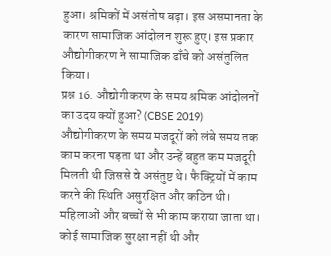हुआ। श्रमिकों में असंतोष बढ़ा। इस असमानता के कारण सामाजिक आंदोलन शुरू हुए। इस प्रकार औद्योगीकरण ने सामाजिक ढाँचे को असंतुलित किया।
प्रश्न 16. औद्योगीकरण के समय श्रमिक आंदोलनों का उदय क्यों हुआ? (CBSE 2019)
औद्योगीकरण के समय मजदूरों को लंबे समय तक काम करना पड़ता था और उन्हें बहुत कम मजदूरी मिलती थी जिससे वे असंतुष्ट थे। फैक्ट्रियों में काम करने की स्थिति असुरक्षित और कठिन थी। महिलाओं और बच्चों से भी काम कराया जाता था। कोई सामाजिक सुरक्षा नहीं थी और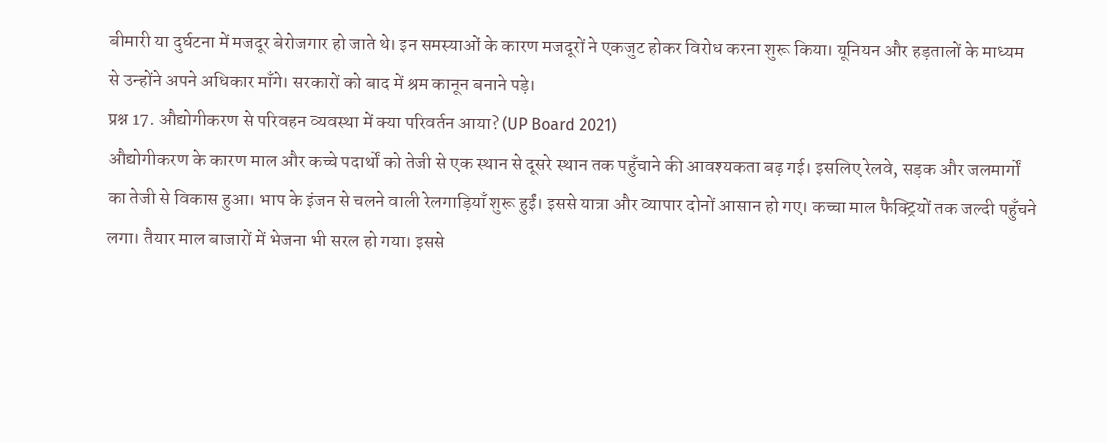बीमारी या दुर्घटना में मजदूर बेरोजगार हो जाते थे। इन समस्याओं के कारण मजदूरों ने एकजुट होकर विरोध करना शुरू किया। यूनियन और हड़तालों के माध्यम से उन्होंने अपने अधिकार माँगे। सरकारों को बाद में श्रम कानून बनाने पड़े।
प्रश्न 17. औद्योगीकरण से परिवहन व्यवस्था में क्या परिवर्तन आया? (UP Board 2021)
औद्योगीकरण के कारण माल और कच्चे पदार्थों को तेजी से एक स्थान से दूसरे स्थान तक पहुँचाने की आवश्यकता बढ़ गई। इसलिए रेलवे, सड़क और जलमार्गों का तेजी से विकास हुआ। भाप के इंजन से चलने वाली रेलगाड़ियाँ शुरू हुईं। इससे यात्रा और व्यापार दोनों आसान हो गए। कच्चा माल फैक्ट्रियों तक जल्दी पहुँचने लगा। तैयार माल बाजारों में भेजना भी सरल हो गया। इससे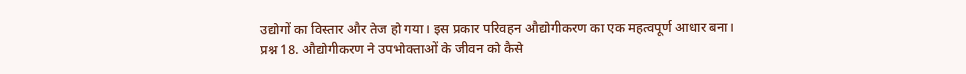उद्योगों का विस्तार और तेज हो गया। इस प्रकार परिवहन औद्योगीकरण का एक महत्वपूर्ण आधार बना।
प्रश्न 18. औद्योगीकरण ने उपभोक्ताओं के जीवन को कैसे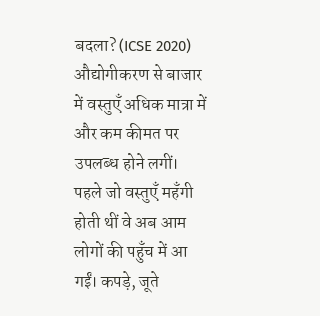बदला? (ICSE 2020)
औद्योगीकरण से बाजार में वस्तुएँ अधिक मात्रा में और कम कीमत पर उपलब्ध होने लगीं। पहले जो वस्तुएँ महँगी होती थीं वे अब आम लोगों की पहुँच में आ गईं। कपड़े, जूते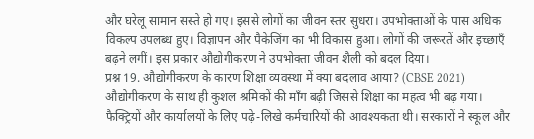और घरेलू सामान सस्ते हो गए। इससे लोगों का जीवन स्तर सुधरा। उपभोक्ताओं के पास अधिक विकल्प उपलब्ध हुए। विज्ञापन और पैकेजिंग का भी विकास हुआ। लोगों की जरूरतें और इच्छाएँ बढ़ने लगीं। इस प्रकार औद्योगीकरण ने उपभोक्ता जीवन शैली को बदल दिया।
प्रश्न 19. औद्योगीकरण के कारण शिक्षा व्यवस्था में क्या बदलाव आया? (CBSE 2021)
औद्योगीकरण के साथ ही कुशल श्रमिकों की माँग बढ़ी जिससे शिक्षा का महत्व भी बढ़ गया। फैक्ट्रियों और कार्यालयों के लिए पढ़े-लिखे कर्मचारियों की आवश्यकता थी। सरकारों ने स्कूल और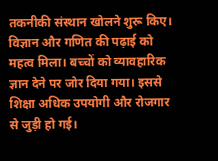तकनीकी संस्थान खोलने शुरू किए। विज्ञान और गणित की पढ़ाई को महत्व मिला। बच्चों को व्यावहारिक ज्ञान देने पर जोर दिया गया। इससे शिक्षा अधिक उपयोगी और रोजगार से जुड़ी हो गई।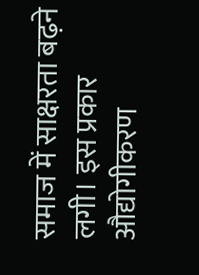समाज में साक्षरता बढ़ने लगी। इस प्रकार औद्योगीकरण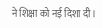ने शिक्षा को नई दिशा दी।